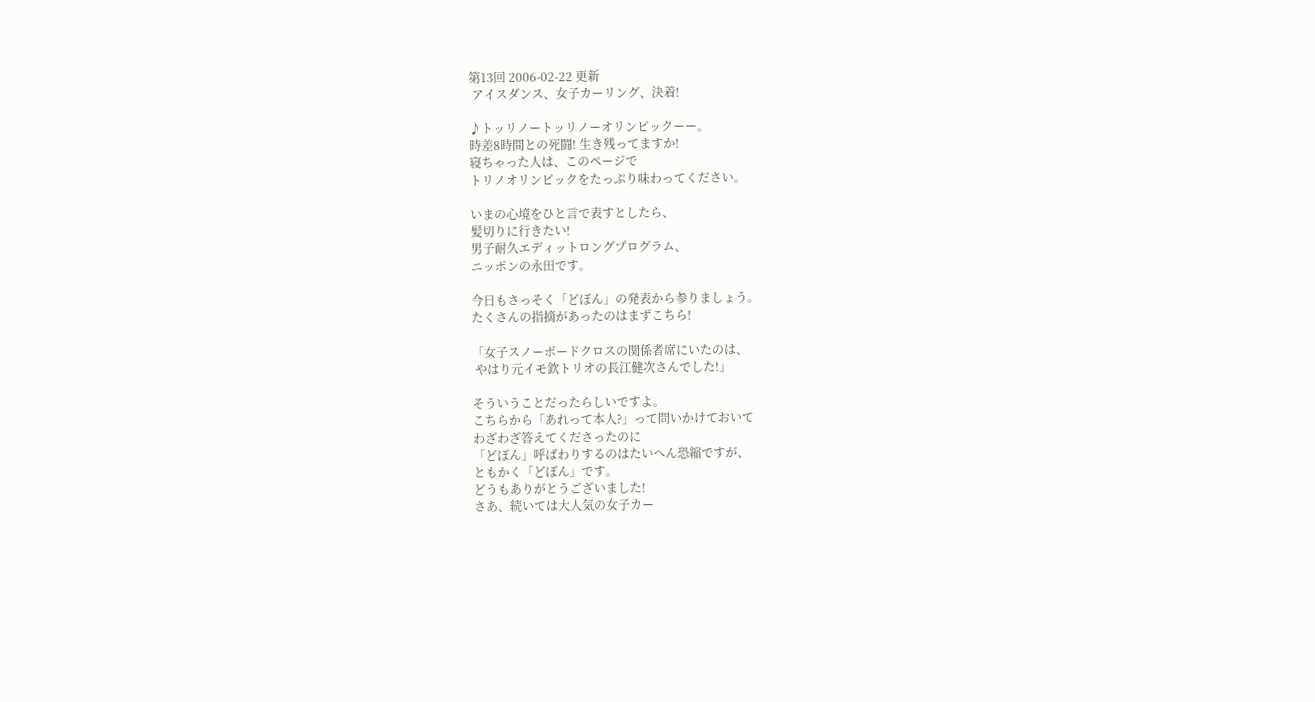第13回 2006-02-22 更新
 アイスダンス、女子カーリング、決着!

♪トッリノートッリノーオリンピックーー。
時差8時間との死闘! 生き残ってますか!
寝ちゃった人は、このページで
トリノオリンピックをたっぷり味わってください。

いまの心境をひと言で表すとしたら、
髪切りに行きたい!
男子耐久エディットロングプログラム、
ニッポンの永田です。

今日もさっそく「どぼん」の発表から参りましょう。
たくさんの指摘があったのはまずこちら!

「女子スノーボードクロスの関係者席にいたのは、
 やはり元イモ欽トリオの長江健次さんでした!」

そういうことだったらしいですよ。
こちらから「あれって本人?」って問いかけておいて
わざわざ答えてくださったのに
「どぼん」呼ばわりするのはたいへん恐縮ですが、
ともかく「どぼん」です。
どうもありがとうございました!
さあ、続いては大人気の女子カー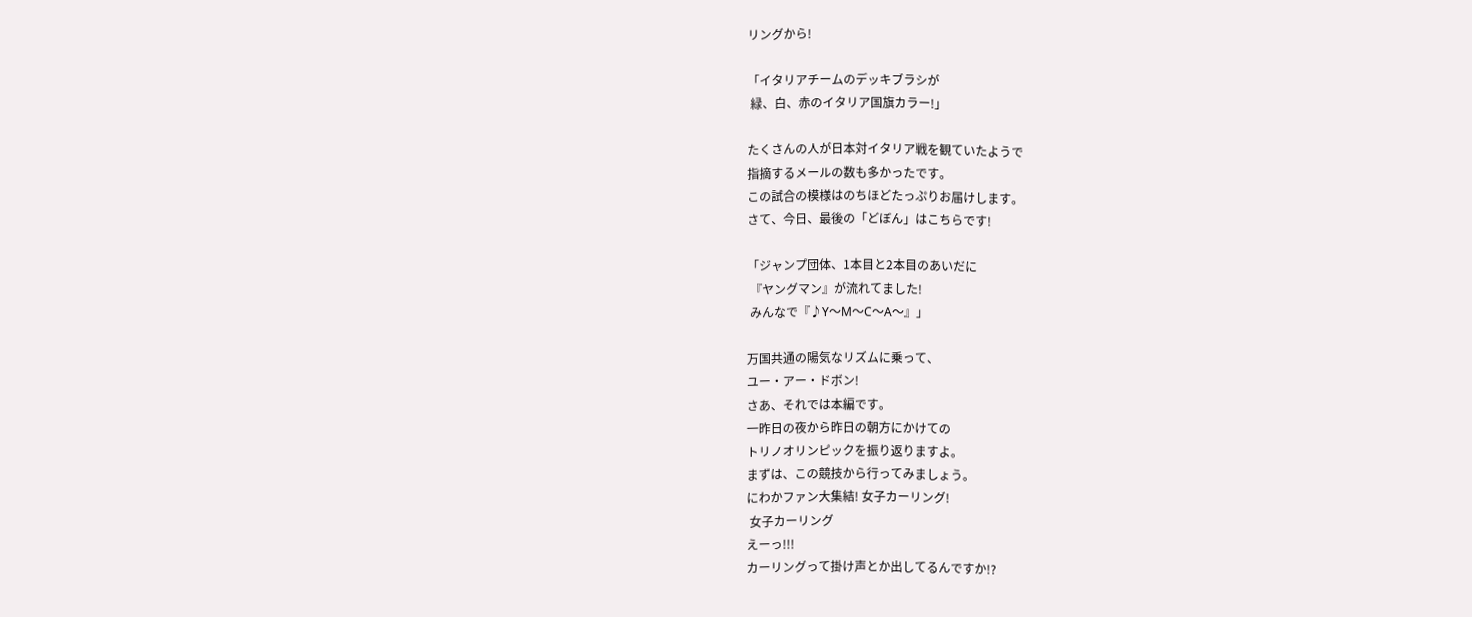リングから!

「イタリアチームのデッキブラシが
 緑、白、赤のイタリア国旗カラー!」

たくさんの人が日本対イタリア戦を観ていたようで
指摘するメールの数も多かったです。
この試合の模様はのちほどたっぷりお届けします。
さて、今日、最後の「どぼん」はこちらです!

「ジャンプ団体、1本目と2本目のあいだに
 『ヤングマン』が流れてました!
 みんなで『♪Y〜M〜C〜A〜』」

万国共通の陽気なリズムに乗って、
ユー・アー・ドボン!
さあ、それでは本編です。
一昨日の夜から昨日の朝方にかけての
トリノオリンピックを振り返りますよ。
まずは、この競技から行ってみましょう。
にわかファン大集結! 女子カーリング!
 女子カーリング
えーっ!!!
カーリングって掛け声とか出してるんですか!?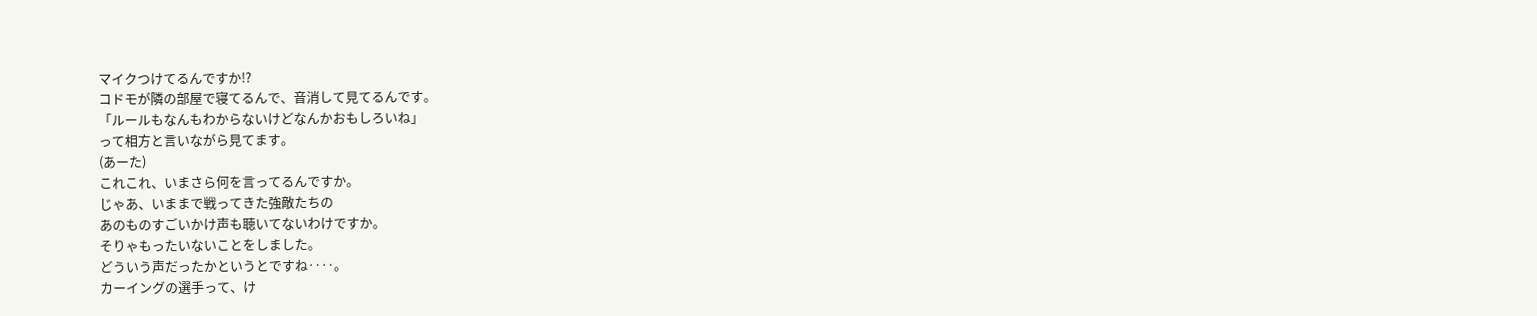マイクつけてるんですか!?
コドモが隣の部屋で寝てるんで、音消して見てるんです。
「ルールもなんもわからないけどなんかおもしろいね」
って相方と言いながら見てます。
(あーた)
これこれ、いまさら何を言ってるんですか。
じゃあ、いままで戦ってきた強敵たちの
あのものすごいかけ声も聴いてないわけですか。
そりゃもったいないことをしました。
どういう声だったかというとですね‥‥。
カーイングの選手って、け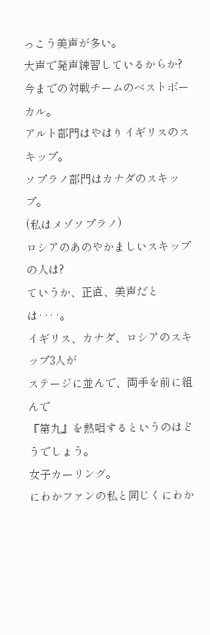っこう美声が多い。
大声で発声練習しているからか?
今までの対戦チームのベストボーカル。
アルト部門はやはりイギリスのスキップ。
ソプラノ部門はカナダのスキップ。
(私はメゾソプラノ)
ロシアのあのやかましいスキップの人は?
ていうか、正直、美声だとは‥‥。
イギリス、カナダ、ロシアのスキップ3人が
ステージに並んで、両手を前に組んで
『第九』を熱唱するというのはどうでしょう。
女子カーリング。
にわかファンの私と同じくにわか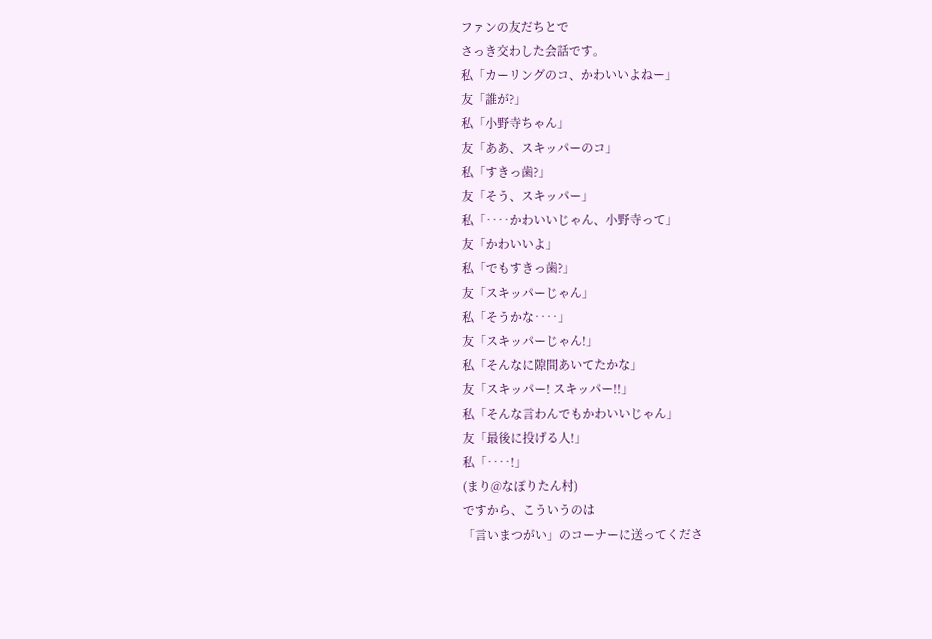ファンの友だちとで
さっき交わした会話です。
私「カーリングのコ、かわいいよねー」
友「誰が?」
私「小野寺ちゃん」
友「ああ、スキッパーのコ」
私「すきっ歯?」
友「そう、スキッパー」
私「‥‥かわいいじゃん、小野寺って」
友「かわいいよ」
私「でもすきっ歯?」
友「スキッパーじゃん」
私「そうかな‥‥」
友「スキッパーじゃん!」
私「そんなに隙間あいてたかな」
友「スキッパー! スキッパー!!」
私「そんな言わんでもかわいいじゃん」
友「最後に投げる人!」
私「‥‥!」
(まり@なぽりたん村)
ですから、こういうのは
「言いまつがい」のコーナーに送ってくださ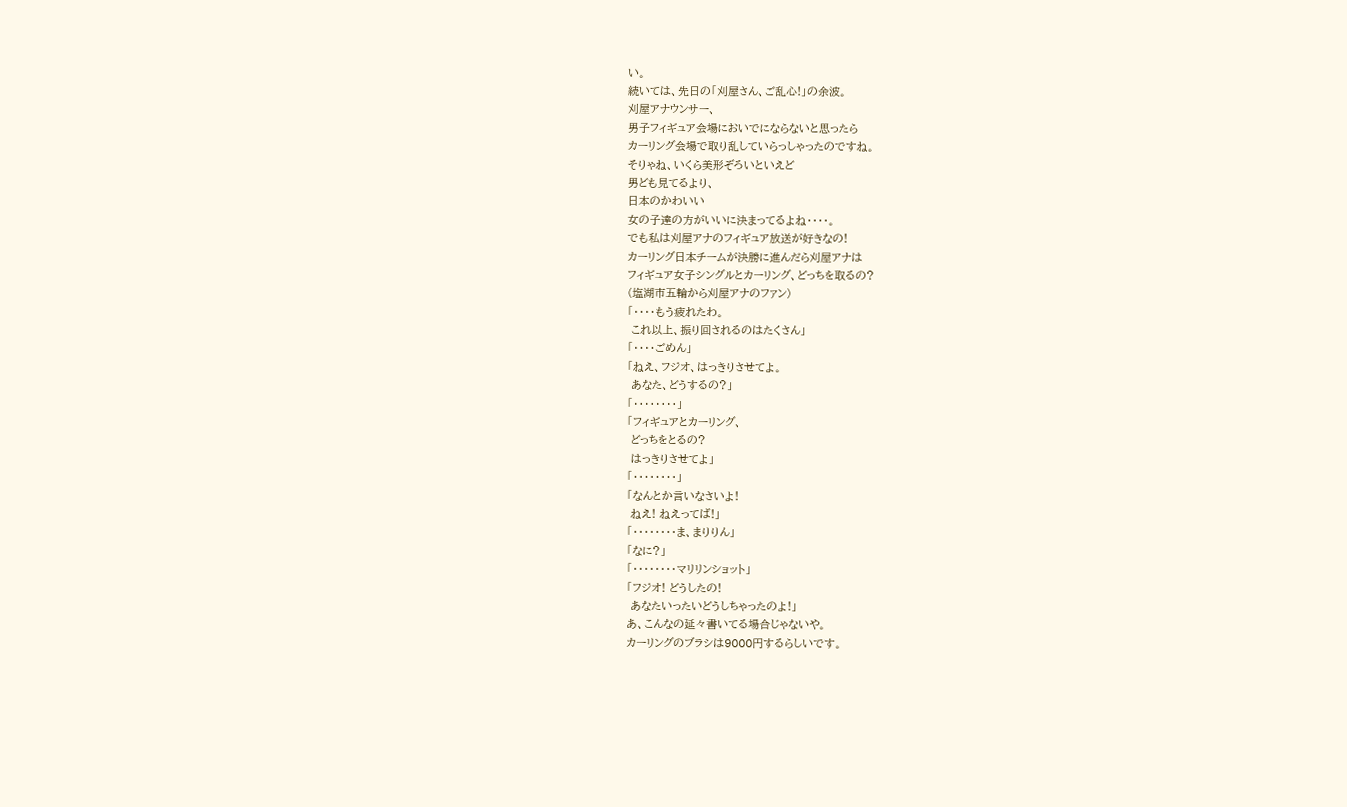い。
続いては、先日の「刈屋さん、ご乱心!」の余波。
刈屋アナウンサー、
男子フィギュア会場においでにならないと思ったら
カーリング会場で取り乱していらっしゃったのですね。
そりゃね、いくら美形ぞろいといえど
男ども見てるより、
日本のかわいい
女の子達の方がいいに決まってるよね‥‥。
でも私は刈屋アナのフィギュア放送が好きなの!
カーリング日本チームが決勝に進んだら刈屋アナは
フィギュア女子シングルとカーリング、どっちを取るの?
(塩湖市五輪から刈屋アナのファン)
「‥‥もう疲れたわ。
 これ以上、振り回されるのはたくさん」
「‥‥ごめん」
「ねえ、フジオ、はっきりさせてよ。
 あなた、どうするの?」
「‥‥‥‥」
「フィギュアとカーリング、
 どっちをとるの?
 はっきりさせてよ」
「‥‥‥‥」
「なんとか言いなさいよ!
 ねえ! ねえってば!」
「‥‥‥‥ま、まりりん」
「なに?」
「‥‥‥‥マリリンショット」
「フジオ! どうしたの!
 あなたいったいどうしちゃったのよ!」
あ、こんなの延々書いてる場合じゃないや。
カーリングのブラシは9000円するらしいです。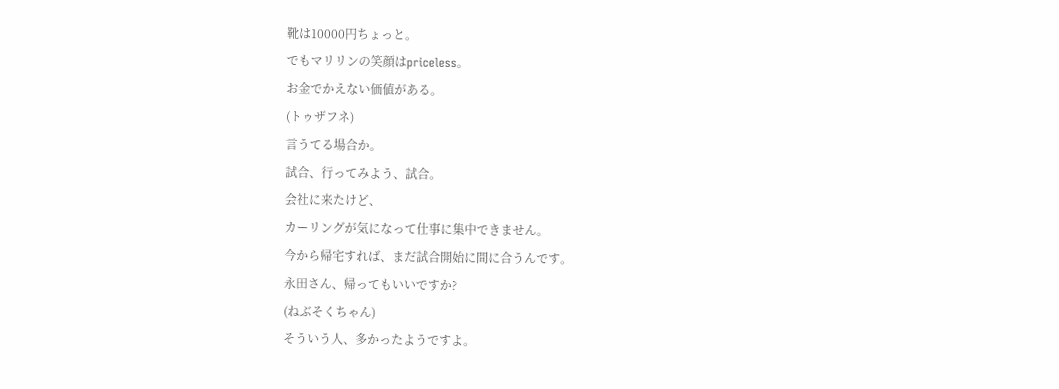靴は10000円ちょっと。
でもマリリンの笑顔はpriceless。
お金でかえない価値がある。
(トゥザフネ)
言うてる場合か。
試合、行ってみよう、試合。
会社に来たけど、
カーリングが気になって仕事に集中できません。
今から帰宅すれば、まだ試合開始に間に合うんです。
永田さん、帰ってもいいですか?
(ねぶそくちゃん)
そういう人、多かったようですよ。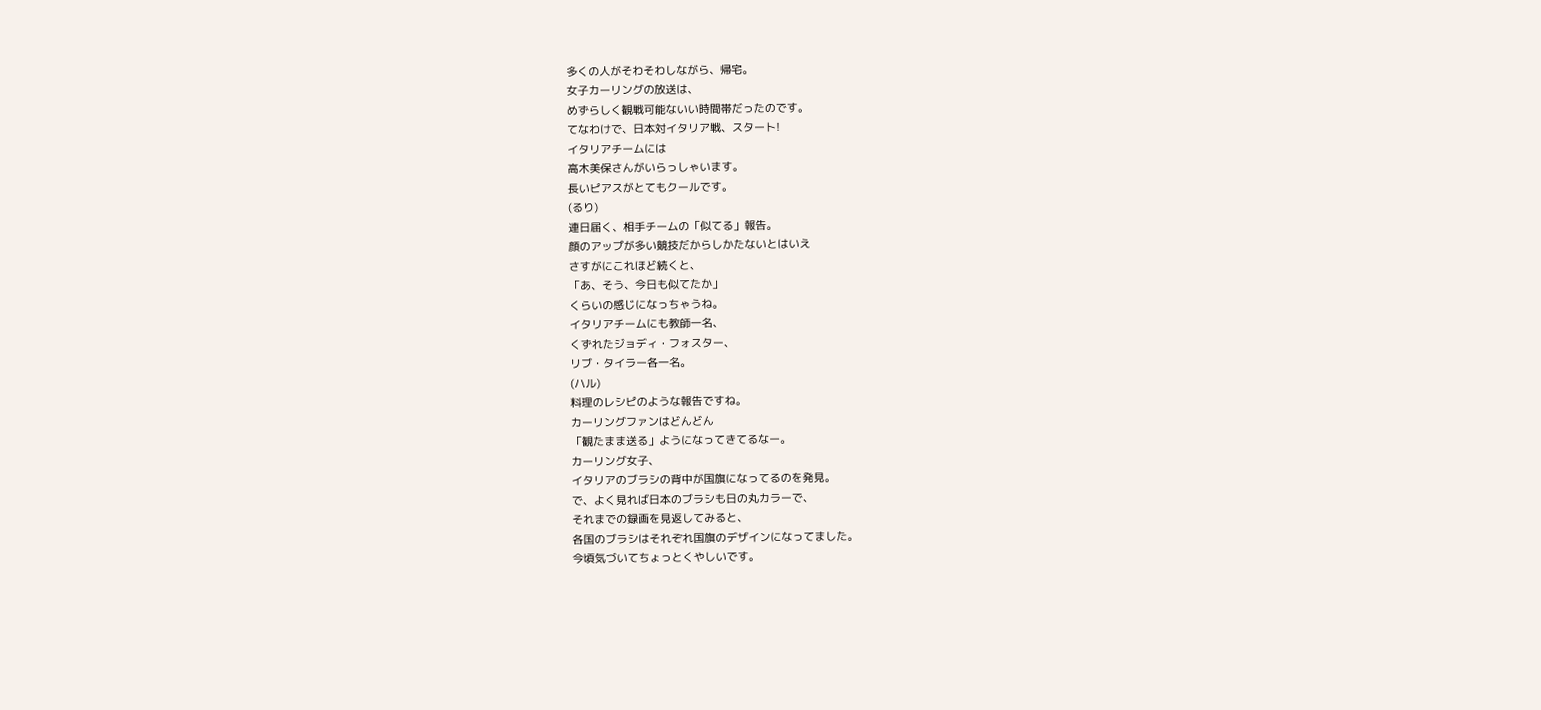多くの人がそわそわしながら、帰宅。
女子カーリングの放送は、
めずらしく観戦可能ないい時間帯だったのです。
てなわけで、日本対イタリア戦、スタート!
イタリアチームには
高木美保さんがいらっしゃいます。
長いピアスがとてもクールです。
(るり)
連日届く、相手チームの「似てる」報告。
顔のアップが多い競技だからしかたないとはいえ
さすがにこれほど続くと、
「あ、そう、今日も似てたか」
くらいの感じになっちゃうね。
イタリアチームにも教師一名、
くずれたジョディ・フォスター、
リブ・タイラー各一名。
(ハル)
料理のレシピのような報告ですね。
カーリングファンはどんどん
「観たまま送る」ようになってきてるなー。
カーリング女子、
イタリアのブラシの背中が国旗になってるのを発見。
で、よく見れば日本のブラシも日の丸カラーで、
それまでの録画を見返してみると、
各国のブラシはそれぞれ国旗のデザインになってました。
今頃気づいてちょっとくやしいです。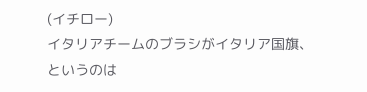(イチロー)
イタリアチームのブラシがイタリア国旗、
というのは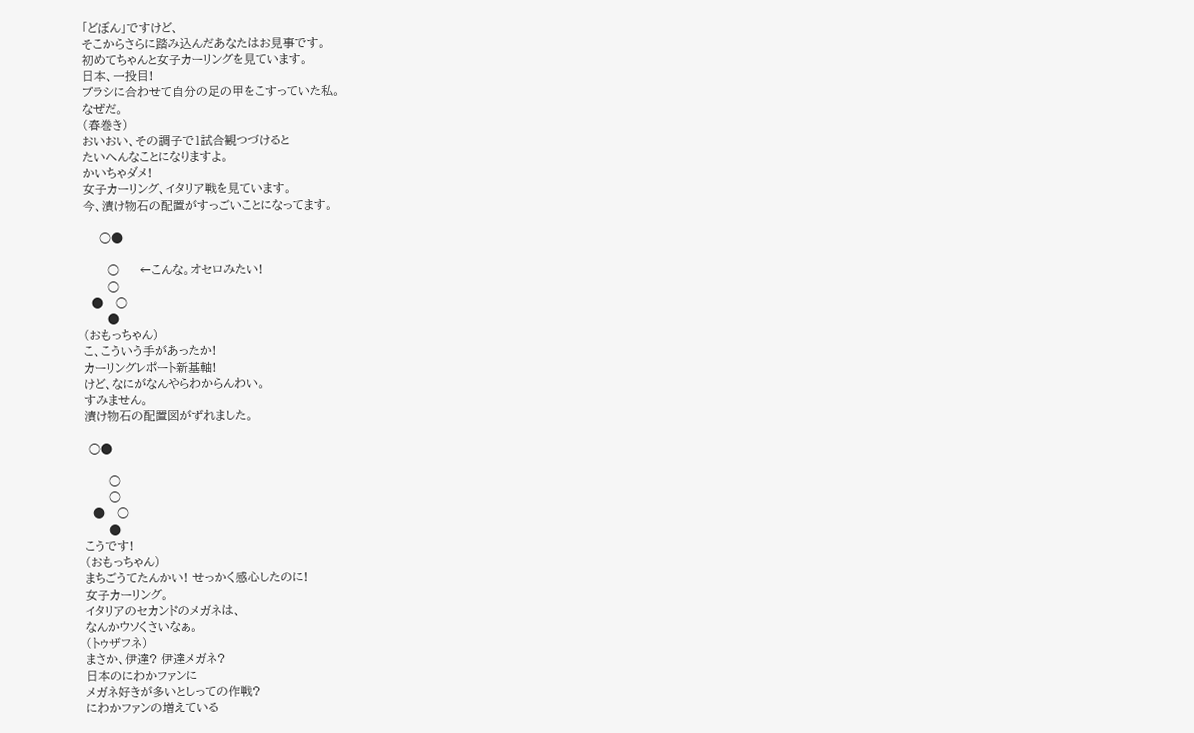「どぼん」ですけど、
そこからさらに踏み込んだあなたはお見事です。
初めてちゃんと女子カーリングを見ています。
日本、一投目!
ブラシに合わせて自分の足の甲をこすっていた私。
なぜだ。
(春巻き)
おいおい、その調子で1試合観つづけると
たいへんなことになりますよ。
かいちゃダメ!
女子カーリング、イタリア戦を見ています。
今、漬け物石の配置がすっごいことになってます。

    ○●

      ○     ←こんな。オセロみたい!
      ○
  ●   ○
      ●
(おもっちゃん)
こ、こういう手があったか!
カーリングレポート新基軸!
けど、なにがなんやらわからんわい。
すみません。
漬け物石の配置図がずれました。

 ○●

      ○
      ○
  ●   ○
      ●
こうです!
(おもっちゃん)
まちごうてたんかい! せっかく感心したのに!
女子カーリング。
イタリアのセカンドのメガネは、
なんかウソくさいなぁ。
(トゥザフネ)
まさか、伊達? 伊達メガネ?
日本のにわかファンに
メガネ好きが多いとしっての作戦?
にわかファンの増えている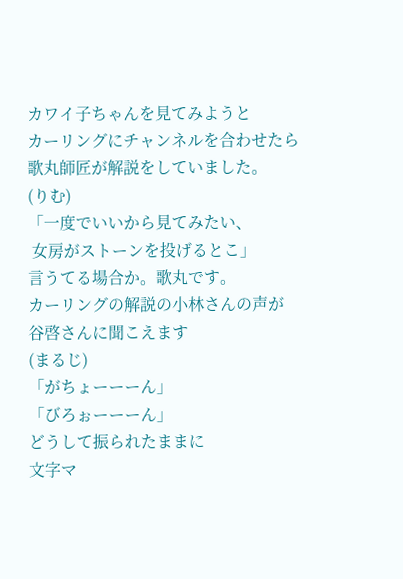カワイ子ちゃんを見てみようと
カーリングにチャンネルを合わせたら
歌丸師匠が解説をしていました。
(りむ)
「一度でいいから見てみたい、
 女房がストーンを投げるとこ」
言うてる場合か。歌丸です。
カーリングの解説の小林さんの声が
谷啓さんに聞こえます
(まるじ)
「がちょーーーん」
「びろぉーーーん」
どうして振られたままに
文字マ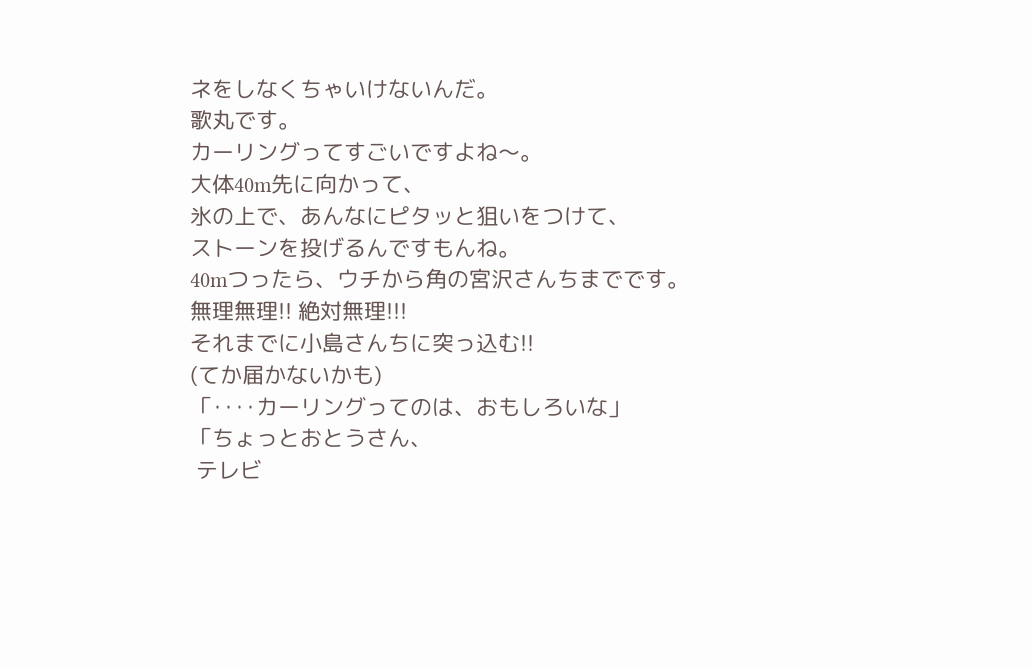ネをしなくちゃいけないんだ。
歌丸です。
カーリングってすごいですよね〜。
大体40m先に向かって、
氷の上で、あんなにピタッと狙いをつけて、
ストーンを投げるんですもんね。
40mつったら、ウチから角の宮沢さんちまでです。
無理無理!! 絶対無理!!!
それまでに小島さんちに突っ込む!!
(てか届かないかも)
「‥‥カーリングってのは、おもしろいな」
「ちょっとおとうさん、
 テレビ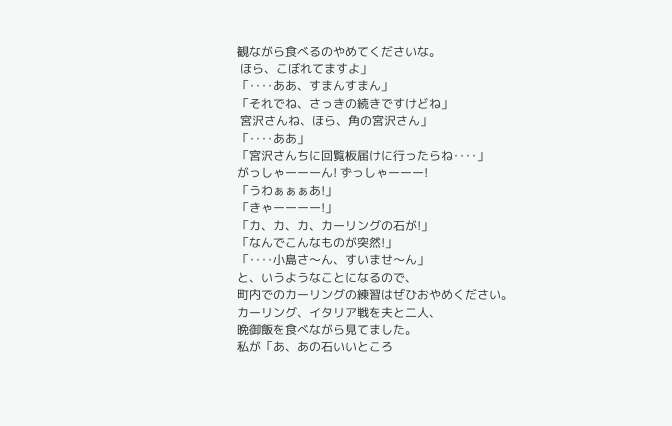観ながら食べるのやめてくださいな。
 ほら、こぼれてますよ」
「‥‥ああ、すまんすまん」
「それでね、さっきの続きですけどね」
 宮沢さんね、ほら、角の宮沢さん」
「‥‥ああ」
「宮沢さんちに回覧板届けに行ったらね‥‥」
がっしゃーーーん! ずっしゃーーー!
「うわぁぁぁあ!」
「きゃーーーー!」
「カ、カ、カ、カーリングの石が!」
「なんでこんなものが突然!」
「‥‥小島さ〜ん、すいませ〜ん」
と、いうようなことになるので、
町内でのカーリングの練習はぜひおやめください。
カーリング、イタリア戦を夫と二人、
晩御飯を食べながら見てました。
私が「あ、あの石いいところ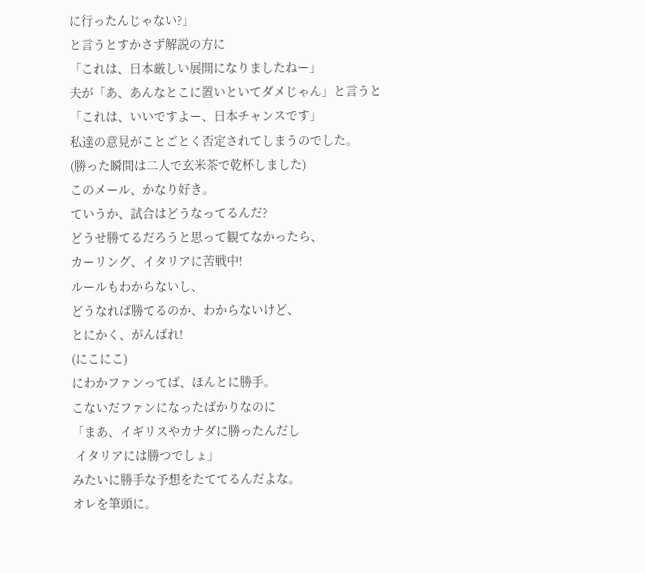に行ったんじゃない?」
と言うとすかさず解説の方に
「これは、日本厳しい展開になりましたねー」
夫が「あ、あんなとこに置いといてダメじゃん」と言うと
「これは、いいですよー、日本チャンスです」
私達の意見がことごとく否定されてしまうのでした。
(勝った瞬間は二人で玄米茶で乾杯しました)
このメール、かなり好き。
ていうか、試合はどうなってるんだ?
どうせ勝てるだろうと思って観てなかったら、
カーリング、イタリアに苦戦中!
ルールもわからないし、
どうなれば勝てるのか、わからないけど、
とにかく、がんばれ!
(にこにこ)
にわかファンってば、ほんとに勝手。
こないだファンになったばかりなのに
「まあ、イギリスやカナダに勝ったんだし
 イタリアには勝つでしょ」
みたいに勝手な予想をたててるんだよな。
オレを筆頭に。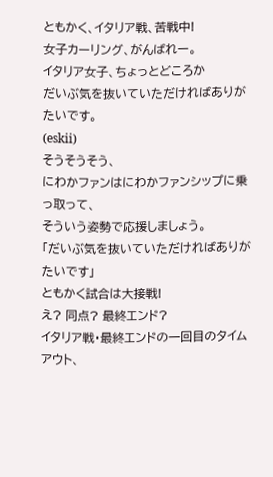ともかく、イタリア戦、苦戦中!
女子カーリング、がんばれー。
イタリア女子、ちょっとどころか
だいぶ気を抜いていただければありがたいです。
(eskii)
そうそうそう、
にわかファンはにわかファンシップに乗っ取って、
そういう姿勢で応援しましょう。
「だいぶ気を抜いていただければありがたいです」
ともかく試合は大接戦!
え? 同点? 最終エンド?
イタリア戦・最終エンドの一回目のタイムアウト、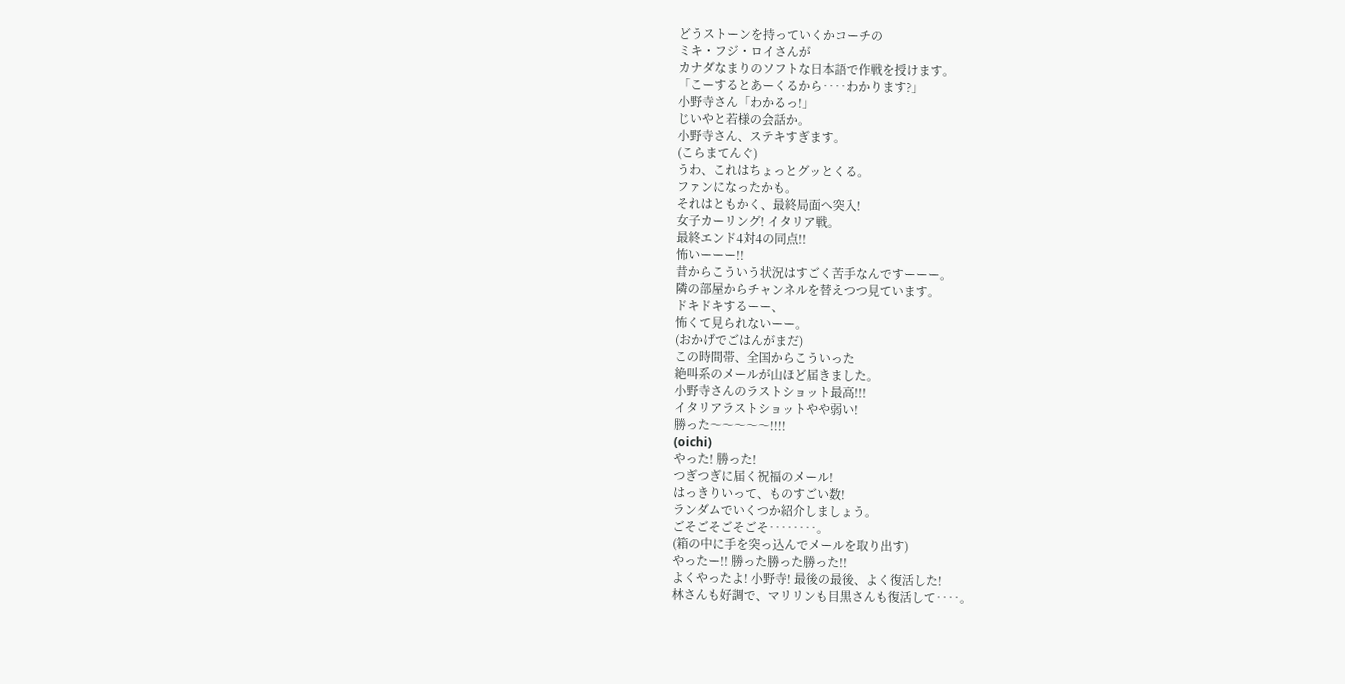どうストーンを持っていくかコーチの
ミキ・フジ・ロイさんが
カナダなまりのソフトな日本語で作戦を授けます。
「こーするとあーくるから‥‥わかります?」
小野寺さん「わかるっ!」
じいやと若様の会話か。
小野寺さん、ステキすぎます。
(こらまてんぐ)
うわ、これはちょっとグッとくる。
ファンになったかも。
それはともかく、最終局面へ突入!
女子カーリング! イタリア戦。
最終エンド4対4の同点!!
怖いーーー!!
昔からこういう状況はすごく苦手なんですーーー。
隣の部屋からチャンネルを替えつつ見ています。
ドキドキするーー、
怖くて見られないーー。
(おかげでごはんがまだ)
この時間帯、全国からこういった
絶叫系のメールが山ほど届きました。
小野寺さんのラストショット最高!!!
イタリアラストショットやや弱い!
勝った〜〜〜〜〜!!!!
(oichi)
やった! 勝った!
つぎつぎに届く祝福のメール!
はっきりいって、ものすごい数!
ランダムでいくつか紹介しましょう。
ごそごそごそごそ‥‥‥‥。
(箱の中に手を突っ込んでメールを取り出す)
やったー!! 勝った勝った勝った!!
よくやったよ! 小野寺! 最後の最後、よく復活した!
林さんも好調で、マリリンも目黒さんも復活して‥‥。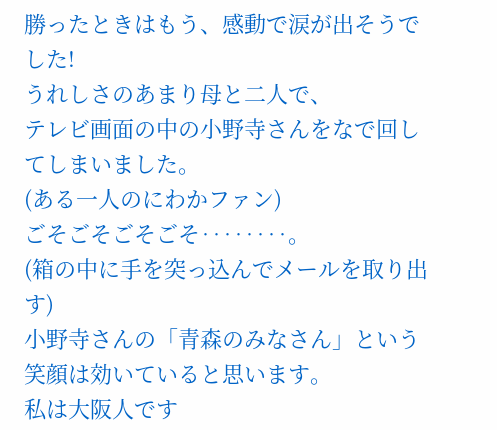勝ったときはもう、感動で涙が出そうでした!
うれしさのあまり母と二人で、
テレビ画面の中の小野寺さんをなで回してしまいました。
(ある一人のにわかファン)
ごそごそごそごそ‥‥‥‥。
(箱の中に手を突っ込んでメールを取り出す)
小野寺さんの「青森のみなさん」という
笑顔は効いていると思います。
私は大阪人です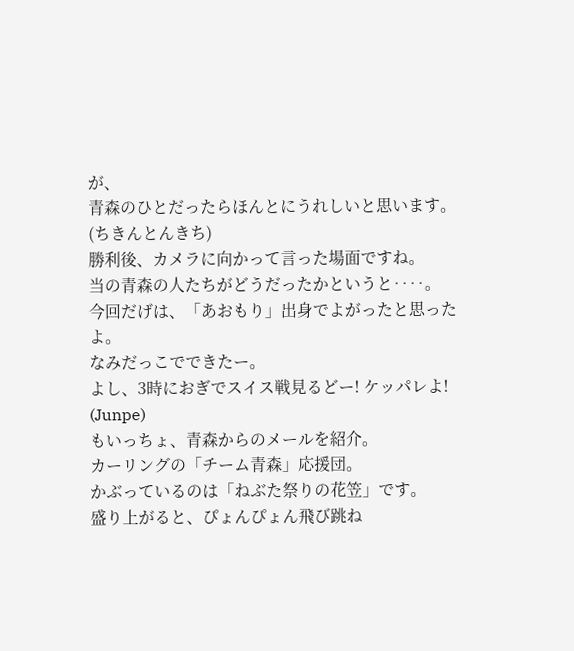が、
青森のひとだったらほんとにうれしいと思います。
(ちきんとんきち)
勝利後、カメラに向かって言った場面ですね。
当の青森の人たちがどうだったかというと‥‥。
今回だげは、「あおもり」出身でよがったと思ったよ。
なみだっこでできたー。
よし、3時におぎでスイス戦見るどー! ケッパレよ!
(Junpe)
もいっちょ、青森からのメールを紹介。
カーリングの「チーム青森」応援団。
かぶっているのは「ねぶた祭りの花笠」です。
盛り上がると、ぴょんぴょん飛び跳ね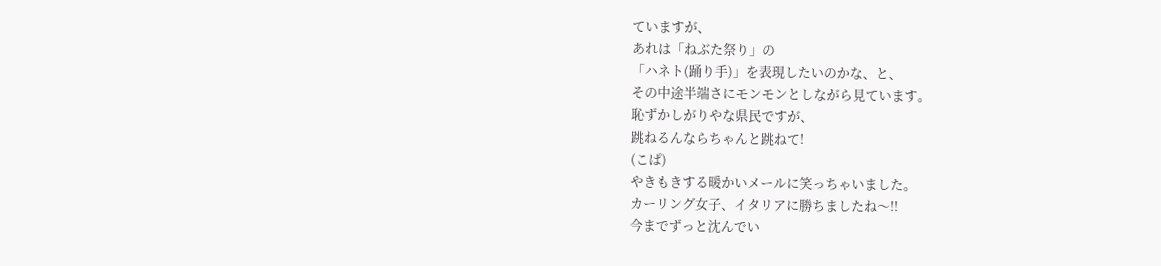ていますが、
あれは「ねぶた祭り」の
「ハネト(踊り手)」を表現したいのかな、と、
その中途半端さにモンモンとしながら見ています。
恥ずかしがりやな県民ですが、
跳ねるんならちゃんと跳ねて!
(こぱ)
やきもきする暖かいメールに笑っちゃいました。
カーリング女子、イタリアに勝ちましたね〜!!
今までずっと沈んでい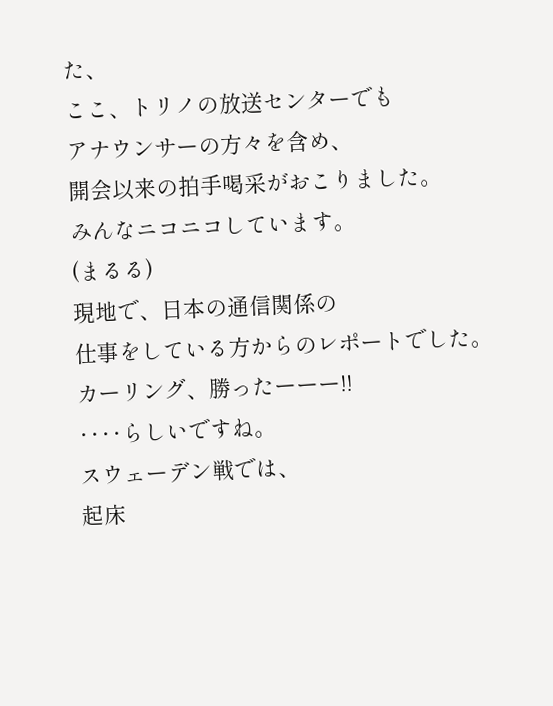た、
ここ、トリノの放送センターでも
アナウンサーの方々を含め、
開会以来の拍手喝采がおこりました。
みんなニコニコしています。
(まるる)
現地で、日本の通信関係の
仕事をしている方からのレポートでした。
カーリング、勝ったーーー!!
‥‥らしいですね。
スウェーデン戦では、
起床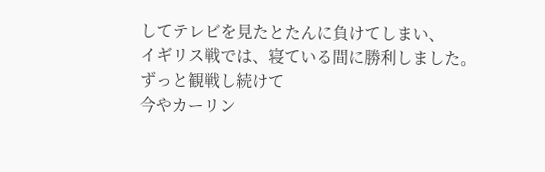してテレビを見たとたんに負けてしまい、
イギリス戦では、寝ている間に勝利しました。
ずっと観戦し続けて
今やカーリン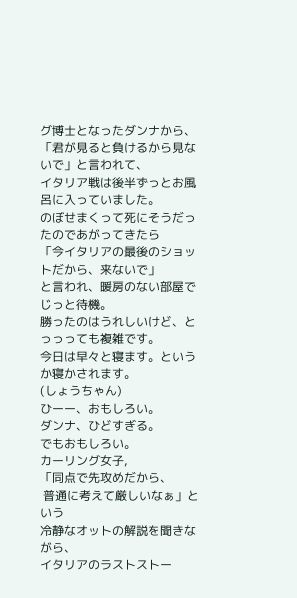グ博士となったダンナから、
「君が見ると負けるから見ないで」と言われて、
イタリア戦は後半ずっとお風呂に入っていました。
のぼせまくって死にそうだったのであがってきたら
「今イタリアの最後のショットだから、来ないで」
と言われ、暖房のない部屋でじっと待機。
勝ったのはうれしいけど、とっっっても複雑です。
今日は早々と寝ます。というか寝かされます。
(しょうちゃん)
ひーー、おもしろい。
ダンナ、ひどすぎる。
でもおもしろい。
カーリング女子,
「同点で先攻めだから、
 普通に考えて厳しいなぁ」という
冷静なオットの解説を聞きながら、
イタリアのラストストー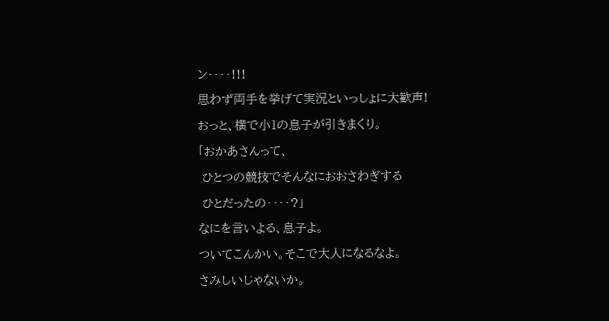ン‥‥!!!
思わず両手を挙げて実況といっしょに大歓声!
おっと、横で小1の息子が引きまくり。
「おかあさんって、
 ひとつの競技でそんなにおおさわぎする
 ひとだったの‥‥?」
なにを言いよる、息子よ。
ついてこんかい。そこで大人になるなよ。
さみしいじゃないか。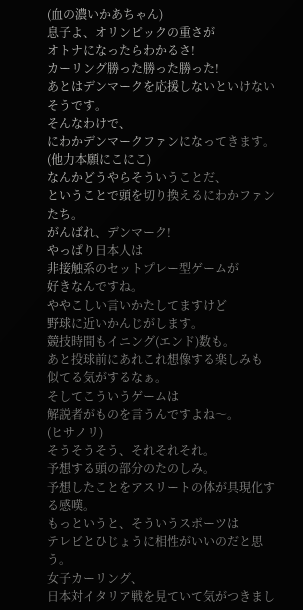(血の濃いかあちゃん)
息子よ、オリンピックの重さが
オトナになったらわかるさ!
カーリング勝った勝った勝った!
あとはデンマークを応援しないといけないそうです。
そんなわけで、
にわかデンマークファンになってきます。
(他力本願にこにこ)
なんかどうやらそういうことだ、
ということで頭を切り換えるにわかファンたち。
がんばれ、デンマーク!
やっぱり日本人は
非接触系のセットプレー型ゲームが
好きなんですね。
ややこしい言いかたしてますけど
野球に近いかんじがします。
競技時間もイニング(エンド)数も。
あと投球前にあれこれ想像する楽しみも
似てる気がするなぁ。
そしてこういうゲームは
解説者がものを言うんですよね〜。
(ヒサノリ)
そうそうそう、それそれそれ。
予想する頭の部分のたのしみ。
予想したことをアスリートの体が具現化する感嘆。
もっというと、そういうスポーツは
テレビとひじょうに相性がいいのだと思う。
女子カーリング、
日本対イタリア戦を見ていて気がつきまし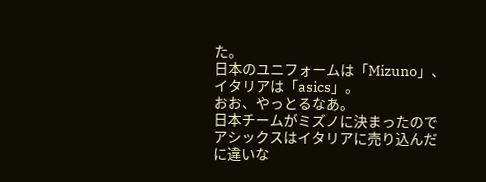た。
日本のユニフォームは「Mizuno」、
イタリアは「asics」。
おお、やっとるなあ。
日本チームがミズノに決まったので
アシックスはイタリアに売り込んだに違いな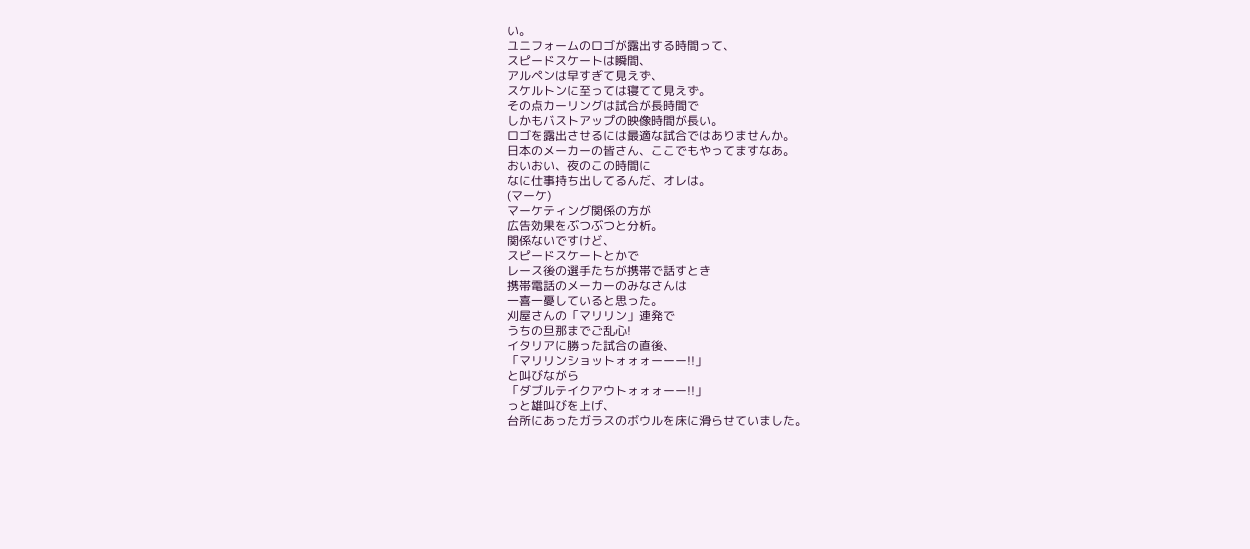い。
ユニフォームのロゴが露出する時間って、
スピードスケートは瞬間、
アルペンは早すぎて見えず、
スケルトンに至っては寝てて見えず。
その点カーリングは試合が長時間で
しかもバストアップの映像時間が長い。
ロゴを露出させるには最適な試合ではありませんか。
日本のメーカーの皆さん、ここでもやってますなあ。
おいおい、夜のこの時間に
なに仕事持ち出してるんだ、オレは。
(マーケ)
マーケティング関係の方が
広告効果をぶつぶつと分析。
関係ないですけど、
スピードスケートとかで
レース後の選手たちが携帯で話すとき
携帯電話のメーカーのみなさんは
一喜一憂していると思った。
刈屋さんの「マリリン」連発で
うちの旦那までご乱心!
イタリアに勝った試合の直後、
「マリリンショットォォォーーー!!」
と叫びながら
「ダブルテイクアウトォォォーー!!」
っと雄叫びを上げ、
台所にあったガラスのボウルを床に滑らせていました。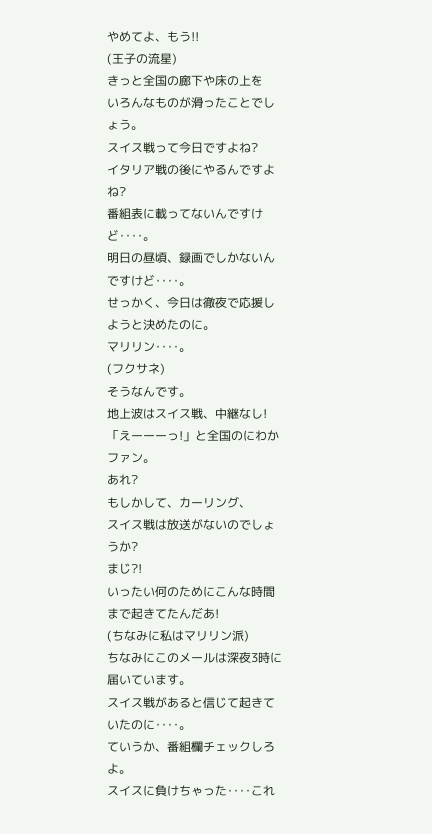やめてよ、もう!!
(王子の流星)
きっと全国の廊下や床の上を
いろんなものが滑ったことでしょう。
スイス戦って今日ですよね?
イタリア戦の後にやるんですよね?
番組表に載ってないんですけど‥‥。
明日の昼頃、録画でしかないんですけど‥‥。
せっかく、今日は徹夜で応援しようと決めたのに。
マリリン‥‥。
(フクサネ)
そうなんです。
地上波はスイス戦、中継なし!
「えーーーっ!」と全国のにわかファン。
あれ?
もしかして、カーリング、
スイス戦は放送がないのでしょうか?
まじ?!
いったい何のためにこんな時間まで起きてたんだあ!
(ちなみに私はマリリン派)
ちなみにこのメールは深夜3時に届いています。
スイス戦があると信じて起きていたのに‥‥。
ていうか、番組欄チェックしろよ。
スイスに負けちゃった‥‥これ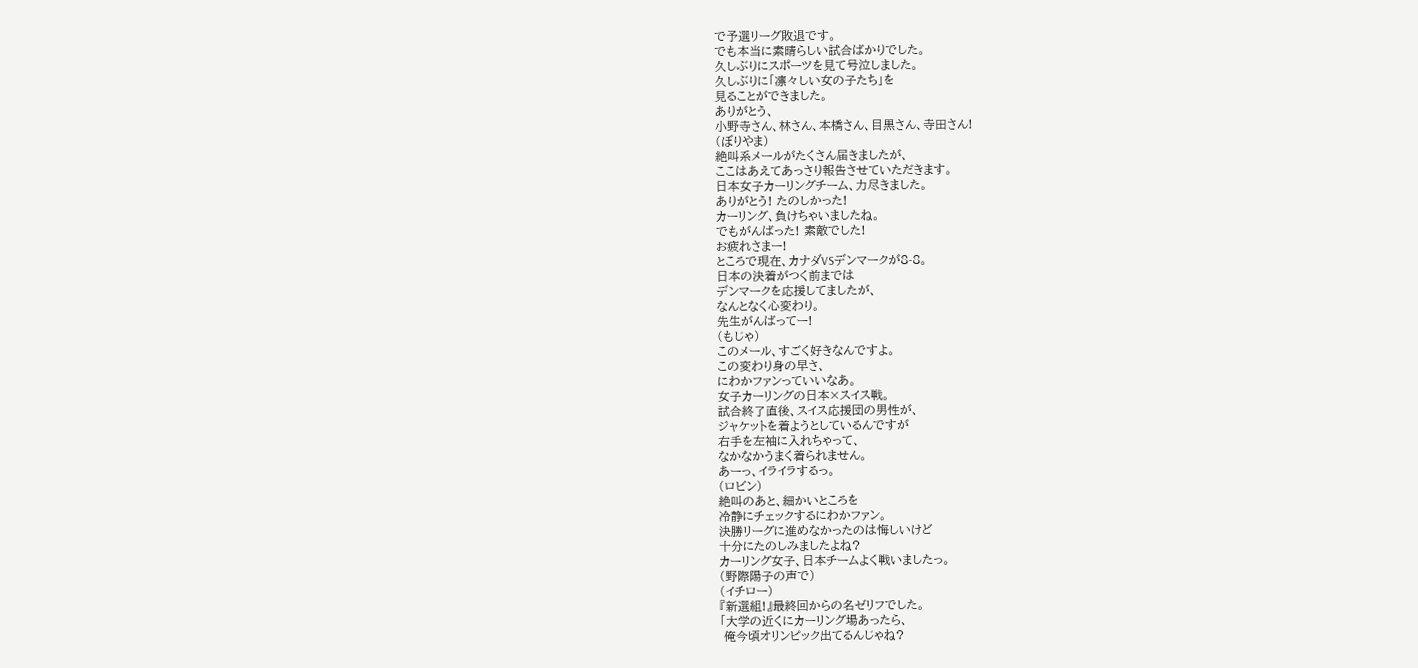で予選リーグ敗退です。
でも本当に素晴らしい試合ばかりでした。
久しぶりにスポーツを見て号泣しました。
久しぶりに「凛々しい女の子たち」を
見ることができました。
ありがとう、
小野寺さん、林さん、本橋さん、目黒さん、寺田さん!
(ぼりやま)
絶叫系メールがたくさん届きましたが、
ここはあえてあっさり報告させていただきます。
日本女子カーリングチーム、力尽きました。
ありがとう! たのしかった!
カーリング、負けちゃいましたね。
でもがんばった! 素敵でした!
お疲れさまー!
ところで現在、カナダVSデンマークが8-8。
日本の決着がつく前までは
デンマークを応援してましたが、
なんとなく心変わり。
先生がんばってー!
(もじゃ)
このメール、すごく好きなんですよ。
この変わり身の早さ、
にわかファンっていいなあ。
女子カーリングの日本×スイス戦。
試合終了直後、スイス応援団の男性が、
ジャケットを着ようとしているんですが
右手を左袖に入れちゃって、
なかなかうまく着られません。
あーっ、イライラするっ。
(ロビン)
絶叫のあと、細かいところを
冷静にチェックするにわかファン。
決勝リーグに進めなかったのは悔しいけど
十分にたのしみましたよね?
カーリング女子、日本チームよく戦いましたっ。
(野際陽子の声で)
(イチロー)
『新選組!』最終回からの名ゼリフでした。
「大学の近くにカーリング場あったら、
 俺今頃オリンピック出てるんじゃね?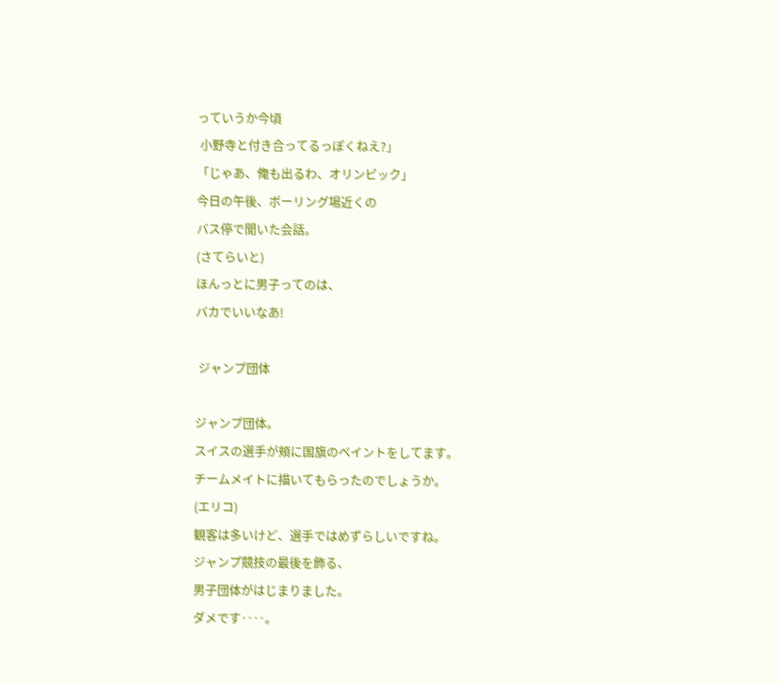っていうか今頃
 小野寺と付き合ってるっぽくねえ?」
「じゃあ、俺も出るわ、オリンピック」
今日の午後、ボーリング場近くの
バス停で聞いた会話。
(さてらいと)
ほんっとに男子ってのは、
バカでいいなあ!

 ジャンプ団体

ジャンプ団体。
スイスの選手が頬に国旗のペイントをしてます。
チームメイトに描いてもらったのでしょうか。
(エリコ)
観客は多いけど、選手ではめずらしいですね。
ジャンプ競技の最後を飾る、
男子団体がはじまりました。
ダメです‥‥。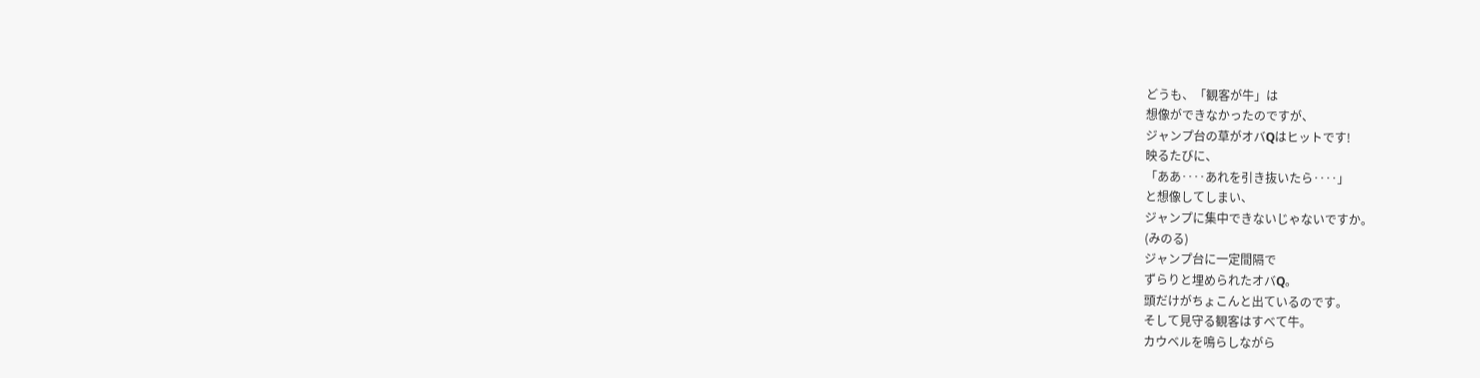どうも、「観客が牛」は
想像ができなかったのですが、
ジャンプ台の草がオバQはヒットです!
映るたびに、
「ああ‥‥あれを引き抜いたら‥‥」
と想像してしまい、
ジャンプに集中できないじゃないですか。
(みのる)
ジャンプ台に一定間隔で
ずらりと埋められたオバQ。
頭だけがちょこんと出ているのです。
そして見守る観客はすべて牛。
カウベルを鳴らしながら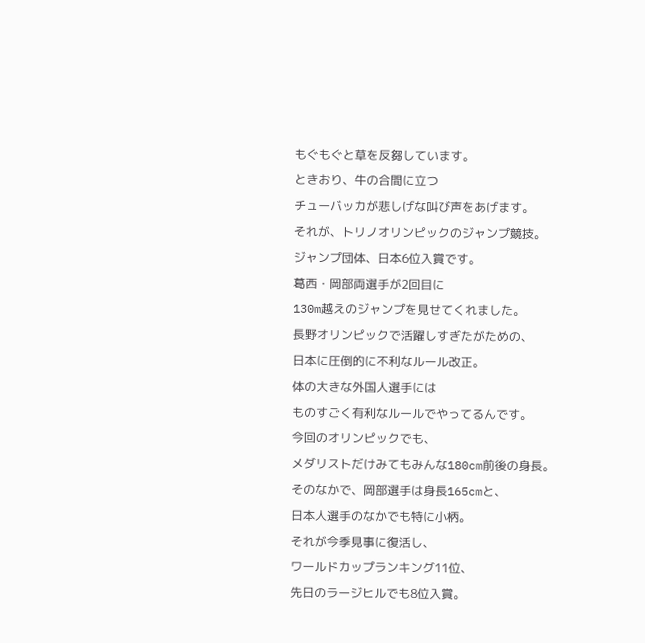もぐもぐと草を反芻しています。
ときおり、牛の合間に立つ
チューバッカが悲しげな叫び声をあげます。
それが、トリノオリンピックのジャンプ競技。
ジャンプ団体、日本6位入賞です。
葛西・岡部両選手が2回目に
130m越えのジャンプを見せてくれました。
長野オリンピックで活躍しすぎたがための、
日本に圧倒的に不利なルール改正。
体の大きな外国人選手には
ものすごく有利なルールでやってるんです。
今回のオリンピックでも、
メダリストだけみてもみんな180cm前後の身長。
そのなかで、岡部選手は身長165cmと、
日本人選手のなかでも特に小柄。
それが今季見事に復活し、
ワールドカップランキング11位、
先日のラージヒルでも8位入賞。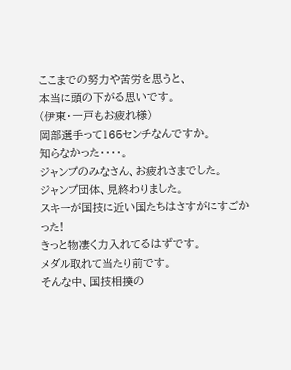ここまでの努力や苦労を思うと、
本当に頭の下がる思いです。
(伊東・一戸もお疲れ様)
岡部選手って165センチなんですか。
知らなかった‥‥。
ジャンプのみなさん、お疲れさまでした。
ジャンプ団体、見終わりました。
スキーが国技に近い国たちはさすがにすごかった!
きっと物凄く力入れてるはずです。
メダル取れて当たり前です。
そんな中、国技相撲の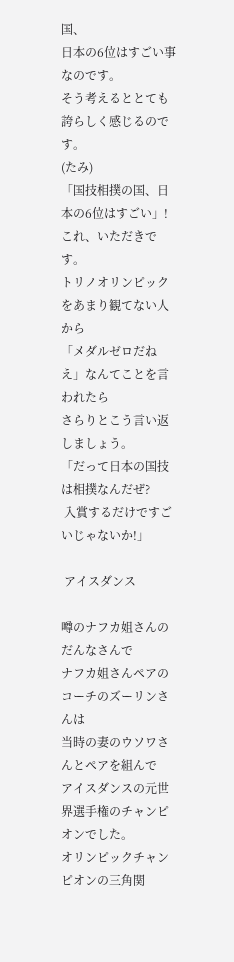国、
日本の6位はすごい事なのです。
そう考えるととても誇らしく感じるのです。
(たみ)
「国技相撲の国、日本の6位はすごい」!
これ、いただきです。
トリノオリンピックをあまり観てない人から
「メダルゼロだねえ」なんてことを言われたら
さらりとこう言い返しましょう。
「だって日本の国技は相撲なんだぜ?
 入賞するだけですごいじゃないか!」

 アイスダンス

噂のナフカ姐さんのだんなさんで
ナフカ姐さんペアのコーチのズーリンさんは
当時の妻のウソワさんとペアを組んで
アイスダンスの元世界選手権のチャンピオンでした。
オリンピックチャンピオンの三角関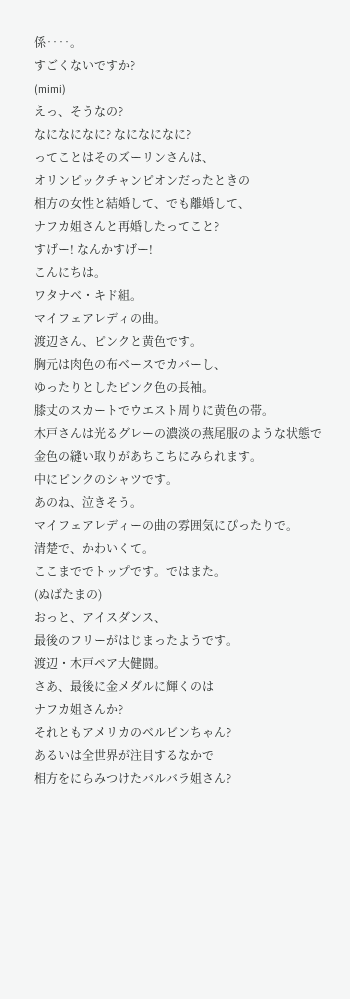係‥‥。
すごくないですか?
(mimi)
えっ、そうなの?
なになになに? なになになに?
ってことはそのズーリンさんは、
オリンピックチャンピオンだったときの
相方の女性と結婚して、でも離婚して、
ナフカ姐さんと再婚したってこと?
すげー! なんかすげー!
こんにちは。
ワタナベ・キド組。
マイフェアレディの曲。
渡辺さん、ピンクと黄色です。
胸元は肉色の布ベースでカバーし、
ゆったりとしたピンク色の長袖。
膝丈のスカートでウエスト周りに黄色の帯。
木戸さんは光るグレーの濃淡の燕尾服のような状態で
金色の縫い取りがあちこちにみられます。
中にピンクのシャツです。
あのね、泣きそう。
マイフェアレディーの曲の雰囲気にぴったりで。
清楚で、かわいくて。
ここまででトップです。ではまた。
(ぬばたまの)
おっと、アイスダンス、
最後のフリーがはじまったようです。
渡辺・木戸ペア大健闘。
さあ、最後に金メダルに輝くのは
ナフカ姐さんか?
それともアメリカのベルビンちゃん?
あるいは全世界が注目するなかで
相方をにらみつけたバルバラ姐さん?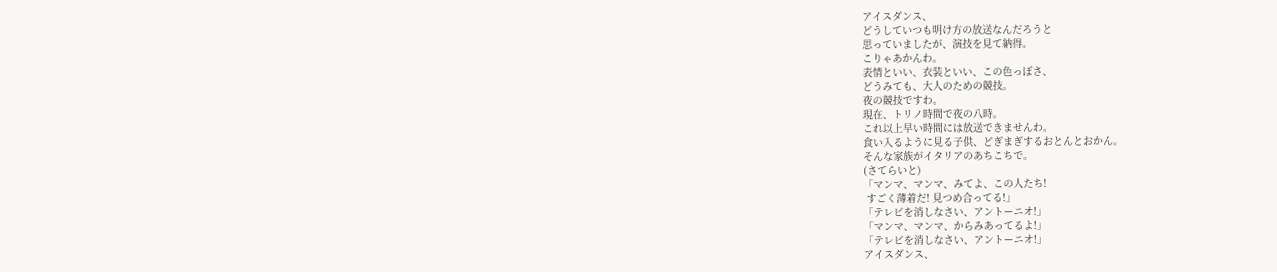アイスダンス、
どうしていつも明け方の放送なんだろうと
思っていましたが、演技を見て納得。
こりゃあかんわ。
表情といい、衣装といい、この色っぽさ、
どうみても、大人のための競技。
夜の競技ですわ。
現在、トリノ時間で夜の八時。
これ以上早い時間には放送できませんわ。
食い入るように見る子供、どぎまぎするおとんとおかん。
そんな家族がイタリアのあちこちで。
(さてらいと)
「マンマ、マンマ、みてよ、この人たち!
 すごく薄着だ! 見つめ合ってる!」
「テレビを消しなさい、アントーニオ!」
「マンマ、マンマ、からみあってるよ!」
「テレビを消しなさい、アントーニオ!」
アイスダンス、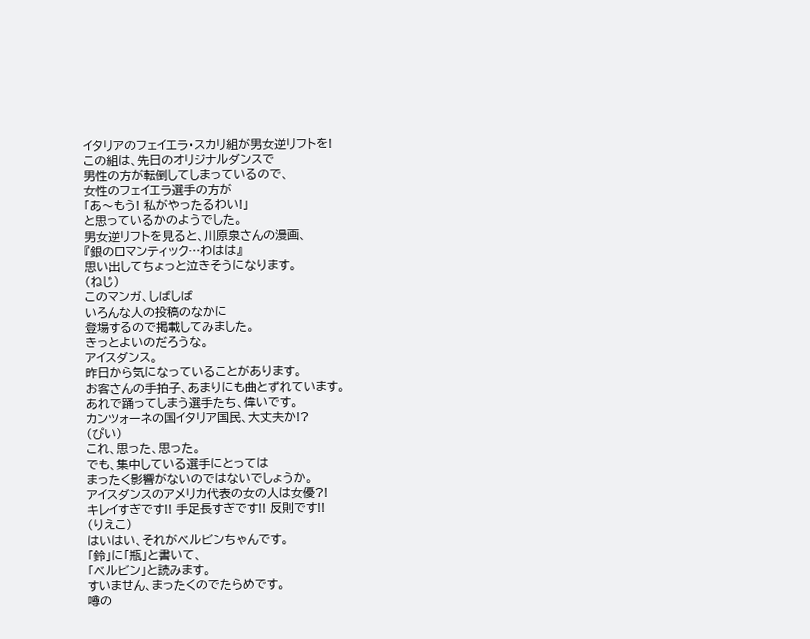イタリアのフェイエラ・スカリ組が男女逆リフトを!
この組は、先日のオリジナルダンスで
男性の方が転倒してしまっているので、
女性のフェイエラ選手の方が
「あ〜もう! 私がやったるわい!」
と思っているかのようでした。
男女逆リフトを見ると、川原泉さんの漫画、
『銀のロマンティック…わはは』
思い出してちょっと泣きそうになります。
(ねじ)
このマンガ、しばしば
いろんな人の投稿のなかに
登場するので掲載してみました。
きっとよいのだろうな。
アイスダンス。
昨日から気になっていることがあります。
お客さんの手拍子、あまりにも曲とずれています。
あれで踊ってしまう選手たち、偉いです。
カンツォーネの国イタリア国民、大丈夫か!?
(ぴい)
これ、思った、思った。
でも、集中している選手にとっては
まったく影響がないのではないでしょうか。
アイスダンスのアメリカ代表の女の人は女優?!
キレイすぎです!! 手足長すぎです!! 反則です!!
(りえこ)
はいはい、それがベルビンちゃんです。
「鈴」に「瓶」と書いて、
「ベルビン」と読みます。
すいません、まったくのでたらめです。
噂の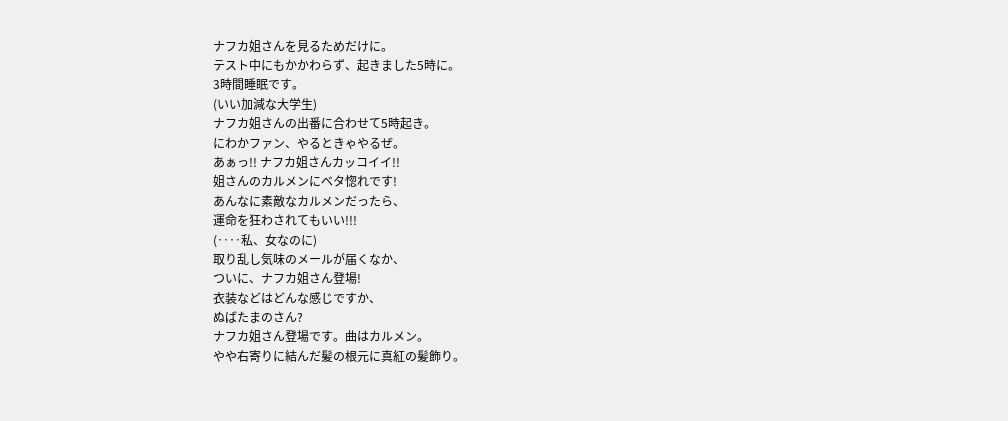ナフカ姐さんを見るためだけに。
テスト中にもかかわらず、起きました5時に。
3時間睡眠です。
(いい加減な大学生)
ナフカ姐さんの出番に合わせて5時起き。
にわかファン、やるときゃやるぜ。
あぁっ!! ナフカ姐さんカッコイイ!!
姐さんのカルメンにベタ惚れです!
あんなに素敵なカルメンだったら、
運命を狂わされてもいい!!!
(‥‥私、女なのに)
取り乱し気味のメールが届くなか、
ついに、ナフカ姐さん登場!
衣装などはどんな感じですか、
ぬばたまのさん?
ナフカ姐さん登場です。曲はカルメン。
やや右寄りに結んだ髪の根元に真紅の髪飾り。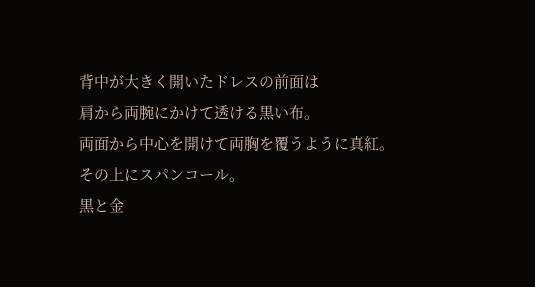背中が大きく開いたドレスの前面は
肩から両腕にかけて透ける黒い布。
両面から中心を開けて両胸を覆うように真紅。
その上にスパンコール。
黒と金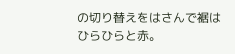の切り替えをはさんで裾はひらひらと赤。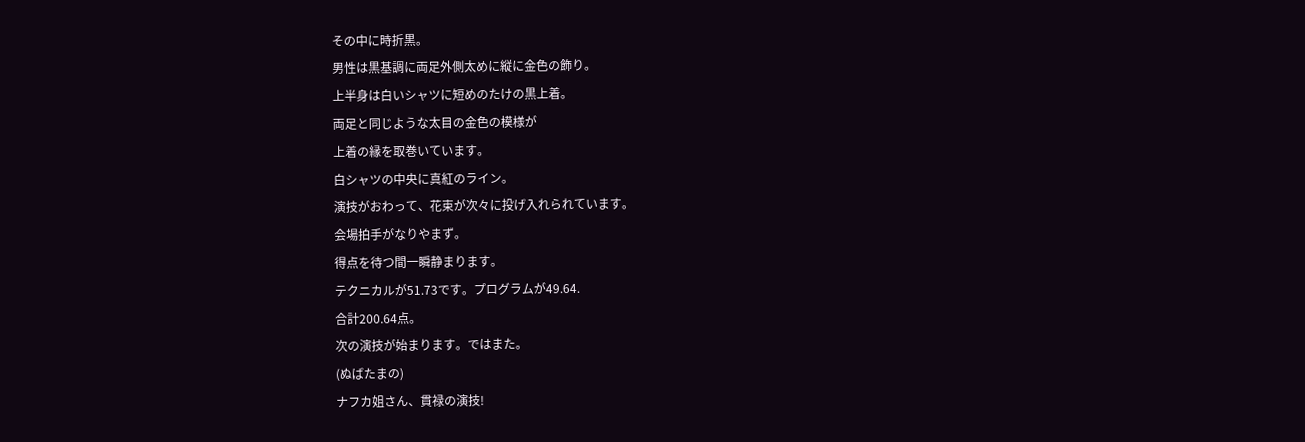その中に時折黒。
男性は黒基調に両足外側太めに縦に金色の飾り。
上半身は白いシャツに短めのたけの黒上着。
両足と同じような太目の金色の模様が
上着の縁を取巻いています。
白シャツの中央に真紅のライン。
演技がおわって、花束が次々に投げ入れられています。
会場拍手がなりやまず。
得点を待つ間一瞬静まります。
テクニカルが51.73です。プログラムが49.64.
合計200.64点。
次の演技が始まります。ではまた。
(ぬばたまの)
ナフカ姐さん、貫禄の演技!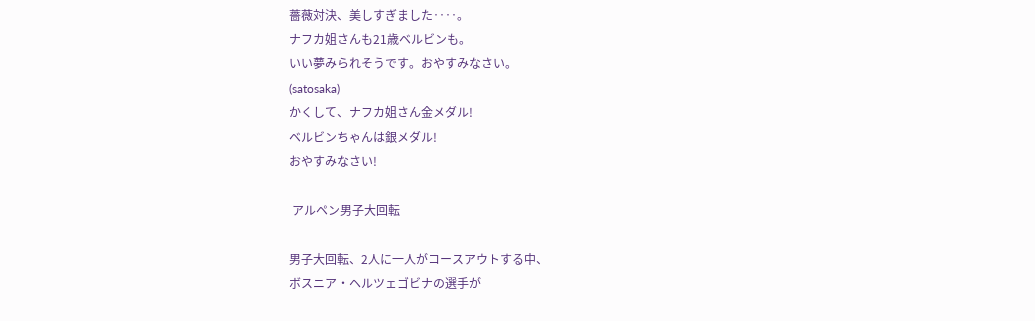薔薇対決、美しすぎました‥‥。
ナフカ姐さんも21歳ベルビンも。
いい夢みられそうです。おやすみなさい。
(satosaka)
かくして、ナフカ姐さん金メダル!
ベルビンちゃんは銀メダル!
おやすみなさい!

 アルペン男子大回転

男子大回転、2人に一人がコースアウトする中、
ボスニア・ヘルツェゴビナの選手が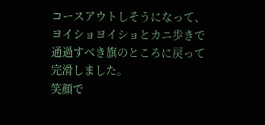コースアウトしそうになって、
ヨイショヨイショとカニ歩きで
通過すべき旗のところに戻って完滑しました。
笑顔で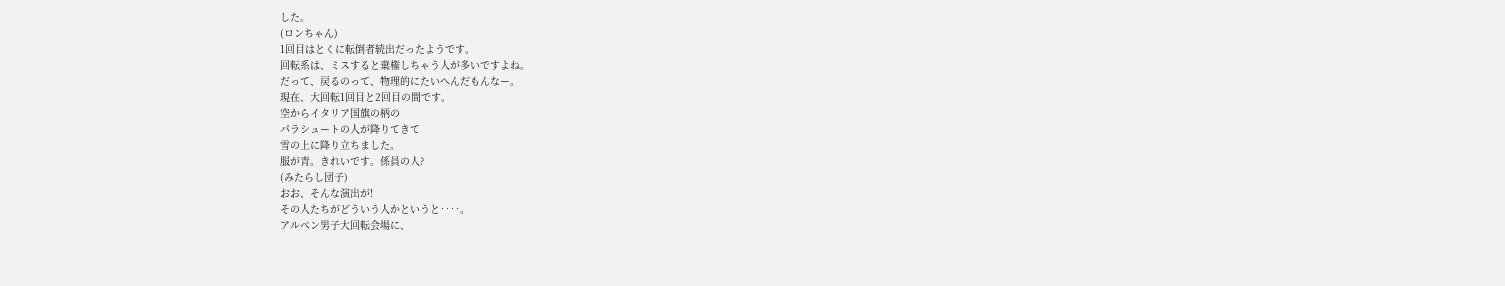した。
(ロンちゃん)
1回目はとくに転倒者続出だったようです。
回転系は、ミスすると棄権しちゃう人が多いですよね。
だって、戻るのって、物理的にたいへんだもんなー。
現在、大回転1回目と2回目の間です。
空からイタリア国旗の柄の
パラシュートの人が降りてきて
雪の上に降り立ちました。
服が青。きれいです。係員の人?
(みたらし団子)
おお、そんな演出が!
その人たちがどういう人かというと‥‥。
アルペン男子大回転会場に、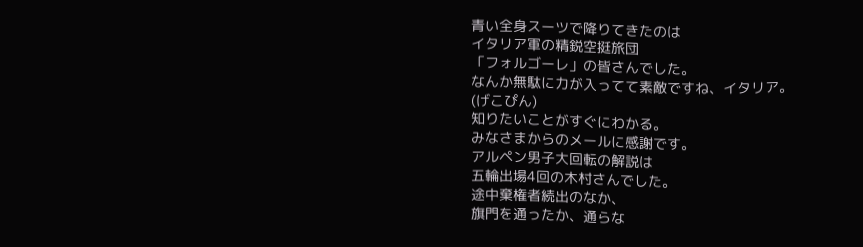青い全身スーツで降りてきたのは
イタリア軍の精鋭空挺旅団
「フォルゴーレ」の皆さんでした。
なんか無駄に力が入ってて素敵ですね、イタリア。
(げこぴん)
知りたいことがすぐにわかる。
みなさまからのメールに感謝です。
アルペン男子大回転の解説は
五輪出場4回の木村さんでした。
途中棄権者続出のなか、
旗門を通ったか、通らな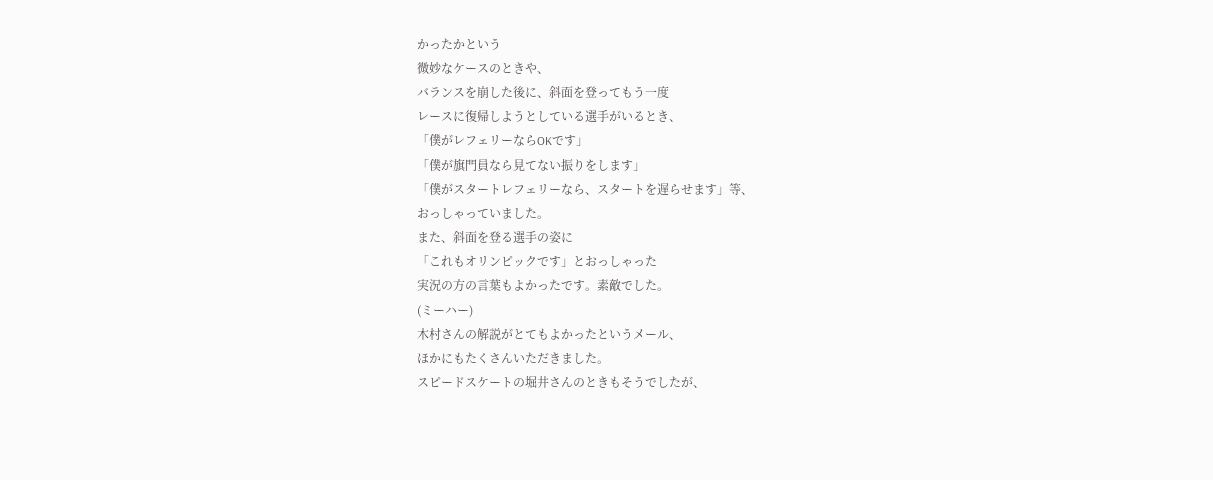かったかという
微妙なケースのときや、
バランスを崩した後に、斜面を登ってもう一度
レースに復帰しようとしている選手がいるとき、
「僕がレフェリーならOKです」
「僕が旗門員なら見てない振りをします」
「僕がスタートレフェリーなら、スタートを遅らせます」等、
おっしゃっていました。
また、斜面を登る選手の姿に
「これもオリンピックです」とおっしゃった
実況の方の言葉もよかったです。素敵でした。
(ミーハー)
木村さんの解説がとてもよかったというメール、
ほかにもたくさんいただきました。
スピードスケートの堀井さんのときもそうでしたが、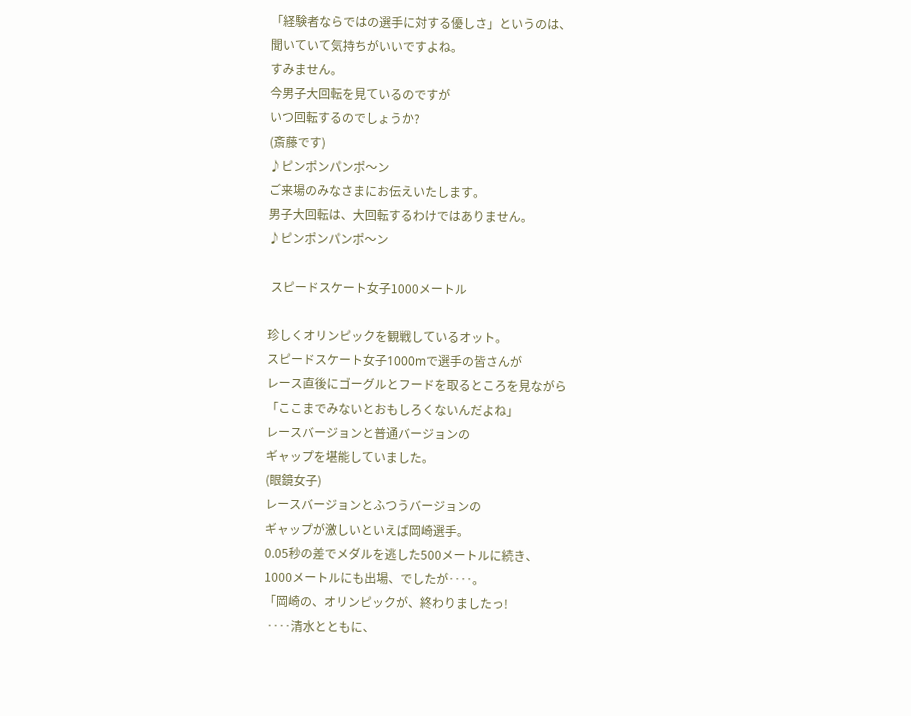「経験者ならではの選手に対する優しさ」というのは、
聞いていて気持ちがいいですよね。
すみません。
今男子大回転を見ているのですが
いつ回転するのでしょうか?
(斎藤です)
♪ピンポンパンポ〜ン
ご来場のみなさまにお伝えいたします。
男子大回転は、大回転するわけではありません。
♪ピンポンパンポ〜ン

 スピードスケート女子1000メートル

珍しくオリンピックを観戦しているオット。
スピードスケート女子1000mで選手の皆さんが
レース直後にゴーグルとフードを取るところを見ながら
「ここまでみないとおもしろくないんだよね」
レースバージョンと普通バージョンの
ギャップを堪能していました。
(眼鏡女子)
レースバージョンとふつうバージョンの
ギャップが激しいといえば岡崎選手。
0.05秒の差でメダルを逃した500メートルに続き、
1000メートルにも出場、でしたが‥‥。
「岡崎の、オリンピックが、終わりましたっ!
 ‥‥清水とともに、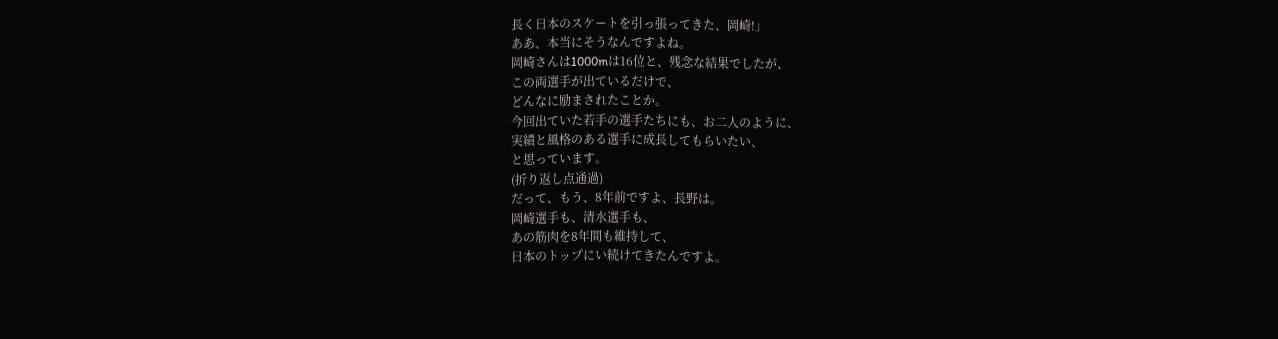長く日本のスケートを引っ張ってきた、岡崎!」
ああ、本当にそうなんですよね。
岡崎さんは1000mは16位と、残念な結果でしたが、
この両選手が出ているだけで、
どんなに励まされたことか。
今回出ていた若手の選手たちにも、お二人のように、
実績と風格のある選手に成長してもらいたい、
と思っています。
(折り返し点通過)
だって、もう、8年前ですよ、長野は。
岡崎選手も、清水選手も、
あの筋肉を8年間も維持して、
日本のトップにい続けてきたんですよ。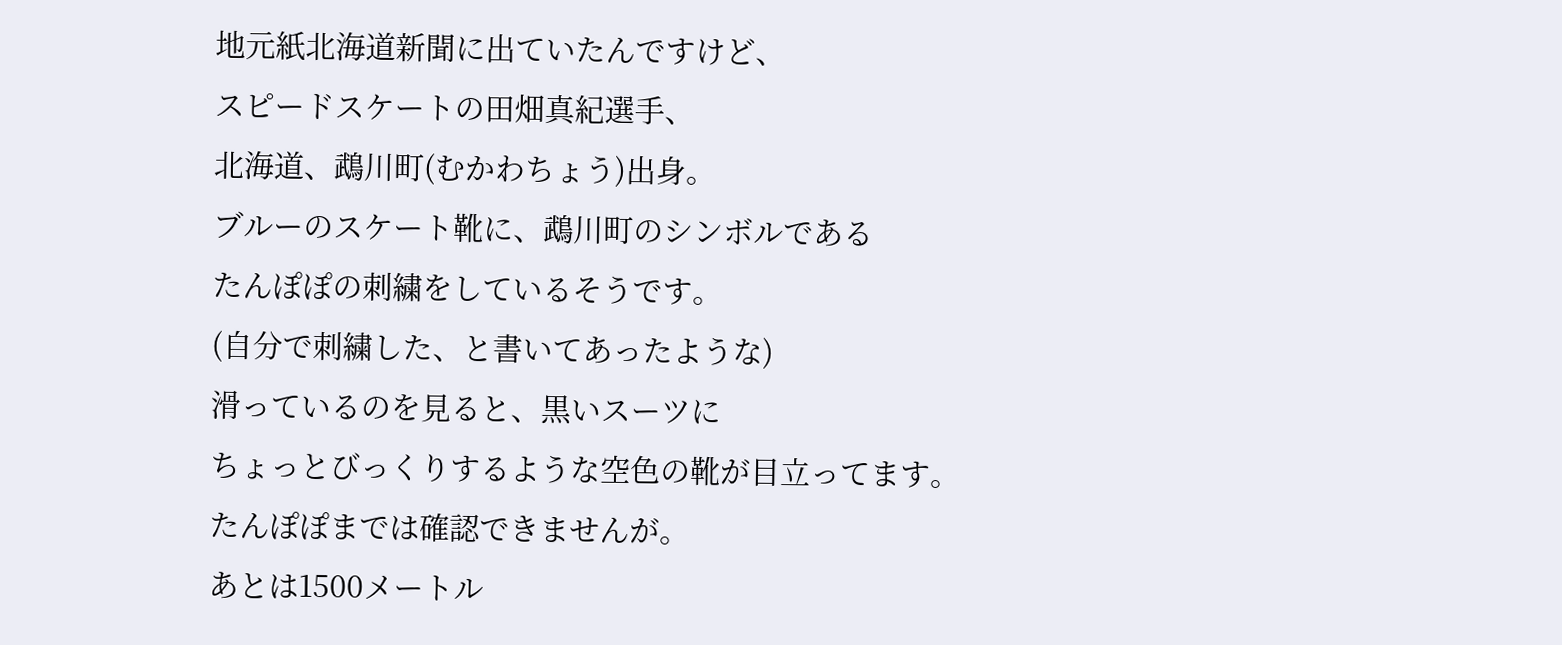地元紙北海道新聞に出ていたんですけど、
スピードスケートの田畑真紀選手、
北海道、鵡川町(むかわちょう)出身。
ブルーのスケート靴に、鵡川町のシンボルである
たんぽぽの刺繍をしているそうです。
(自分で刺繍した、と書いてあったような)
滑っているのを見ると、黒いスーツに
ちょっとびっくりするような空色の靴が目立ってます。
たんぽぽまでは確認できませんが。
あとは1500メートル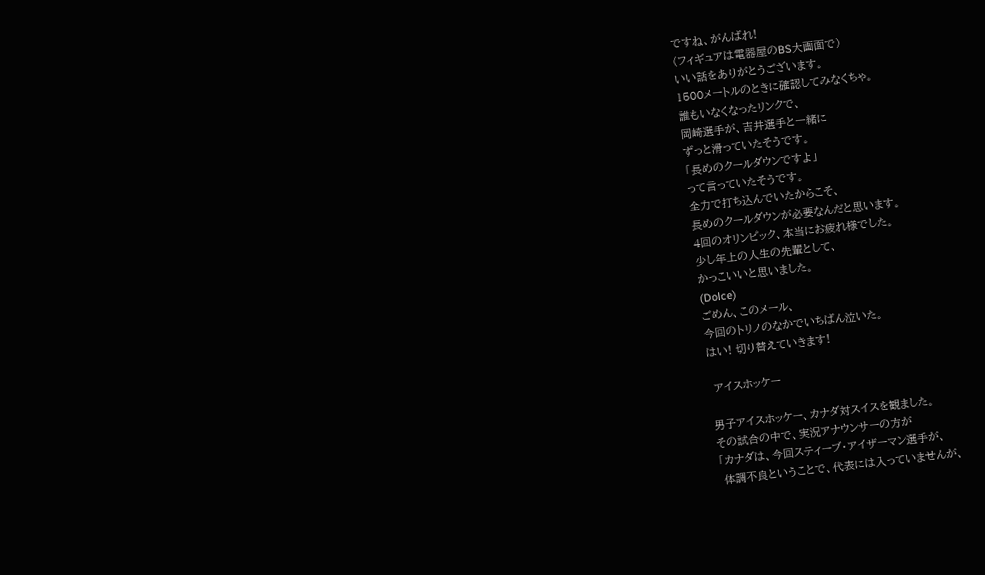ですね、がんばれ!
(フィギュアは電器屋のBS大画面で)
いい話をありがとうございます。
1500メートルのときに確認してみなくちゃ。
誰もいなくなったリンクで、
岡崎選手が、吉井選手と一緒に
ずっと滑っていたそうです。
「長めのクールダウンですよ」
って言っていたそうです。
全力で打ち込んでいたからこそ、
長めのクールダウンが必要なんだと思います。
4回のオリンピック、本当にお疲れ様でした。
少し年上の人生の先輩として、
かっこいいと思いました。
(Dolce)
ごめん、このメール、
今回のトリノのなかでいちばん泣いた。
はい! 切り替えていきます!

 アイスホッケー

男子アイスホッケー、カナダ対スイスを観ました。
その試合の中で、実況アナウンサーの方が
「カナダは、今回スティーブ・アイザーマン選手が、
 体調不良ということで、代表には入っていませんが、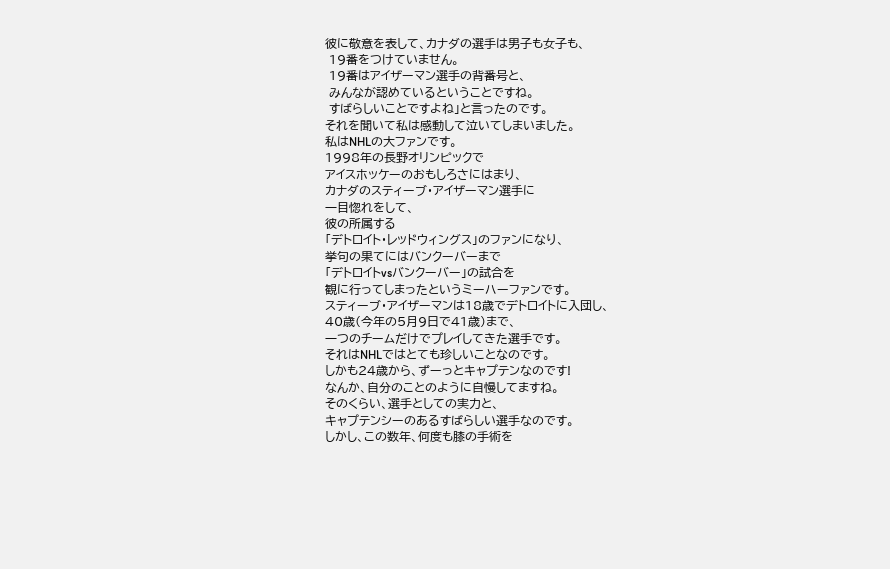彼に敬意を表して、カナダの選手は男子も女子も、
 19番をつけていません。
 19番はアイザーマン選手の背番号と、
 みんなが認めているということですね。
 すばらしいことですよね」と言ったのです。
それを聞いて私は感動して泣いてしまいました。
私はNHLの大ファンです。
1998年の長野オリンピックで
アイスホッケーのおもしろさにはまり、
カナダのスティーブ・アイザーマン選手に
一目惚れをして、
彼の所属する
「デトロイト・レッドウィングス」のファンになり、
挙句の果てにはバンクーバーまで
「デトロイトvsバンクーバー」の試合を
観に行ってしまったというミーハーファンです。
スティーブ・アイザーマンは18歳でデトロイトに入団し、
40歳(今年の5月9日で41歳)まで、
一つのチームだけでプレイしてきた選手です。
それはNHLではとても珍しいことなのです。
しかも24歳から、ずーっとキャプテンなのです!
なんか、自分のことのように自慢してますね。
そのくらい、選手としての実力と、
キャプテンシーのあるすばらしい選手なのです。
しかし、この数年、何度も膝の手術を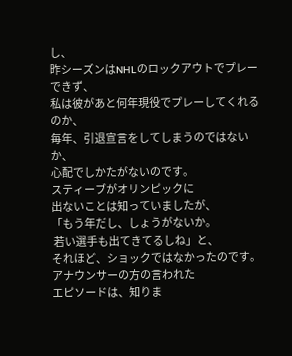し、
昨シーズンはNHLのロックアウトでプレーできず、
私は彼があと何年現役でプレーしてくれるのか、
毎年、引退宣言をしてしまうのではないか、
心配でしかたがないのです。
スティーブがオリンピックに
出ないことは知っていましたが、
「もう年だし、しょうがないか。
 若い選手も出てきてるしね」と、
それほど、ショックではなかったのです。
アナウンサーの方の言われた
エピソードは、知りま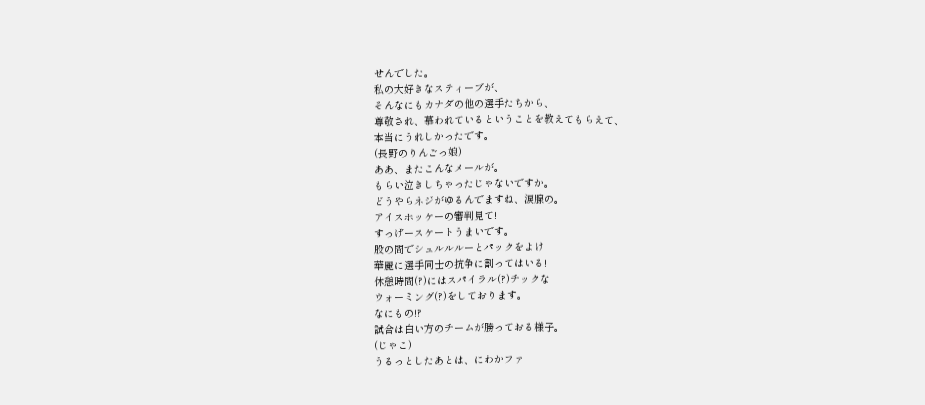せんでした。
私の大好きなスティーブが、
そんなにもカナダの他の選手たちから、
尊敬され、慕われているということを教えてもらえて、
本当にうれしかったです。
(長野のりんごっ娘)
ああ、またこんなメールが。
もらい泣きしちゃったじゃないですか。
どうやらネジがゆるんでますね、涙腺の。
アイスホッケーの審判見て!
すっげースケートうまいです。
股の間でシュルルルーとパックをよけ
華麗に選手同士の抗争に割ってはいる!
休憩時間(?)にはスパイラル(?)チックな
ウォーミング(?)をしております。
なにもの!?
試合は白い方のチームが勝っておる様子。
(じゃこ)
うるっとしたあとは、にわかファ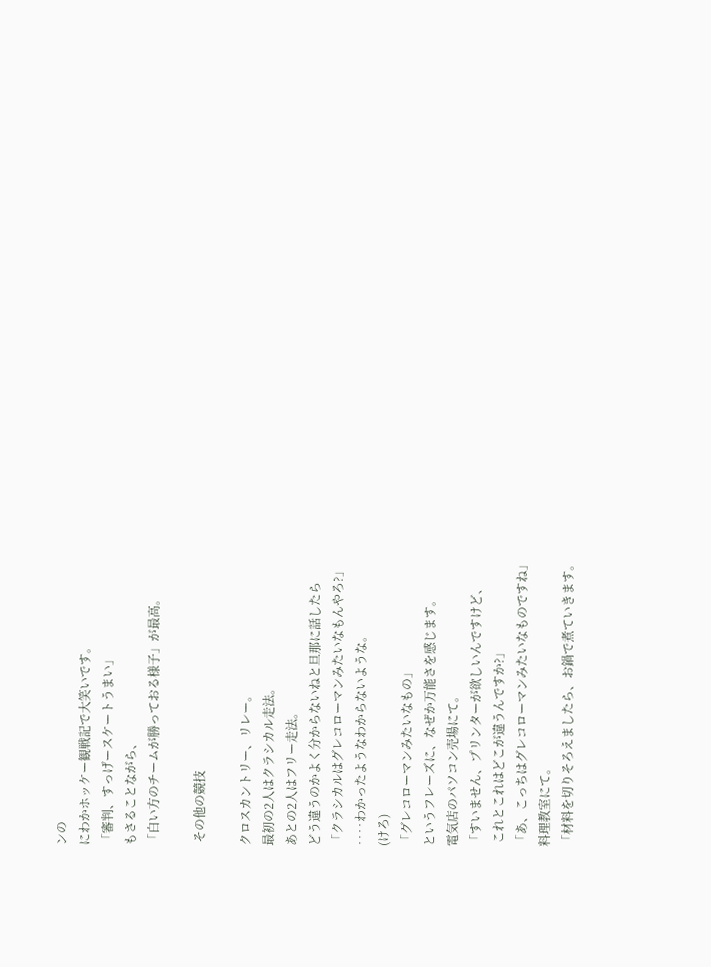ンの
にわかホッケー観戦記で大笑いです。
「審判、すっげースケートうまい」
もさることながら、
「白い方のチームが勝っておる様子」が最高。

 その他の競技

クロスカントリー、リレー。
最初の2人はクラシカル走法。
あとの2人はフリー走法。
どう違うのかよく分からないねと旦那に話したら
「クラシカルはグレコローマンみたいなもんやろ?」
‥‥わかったようなわからないような。
(けろ)
「グレコローマンみたいなもの」
というフレーズに、なぜか万能さを感じます。
電気店のパソコン売場にて。
「すいません、プリンターが欲しいんですけど、
 これとこれはどこが違うんですか?」
「あ、こっちはグレコローマンみたいなものですね」
料理教室にて。
「材料を切りそろえましたら、お鍋で煮ていきます。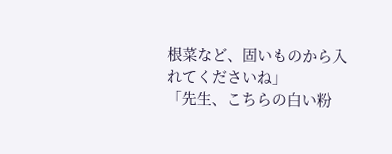根菜など、固いものから入れてくださいね」
「先生、こちらの白い粉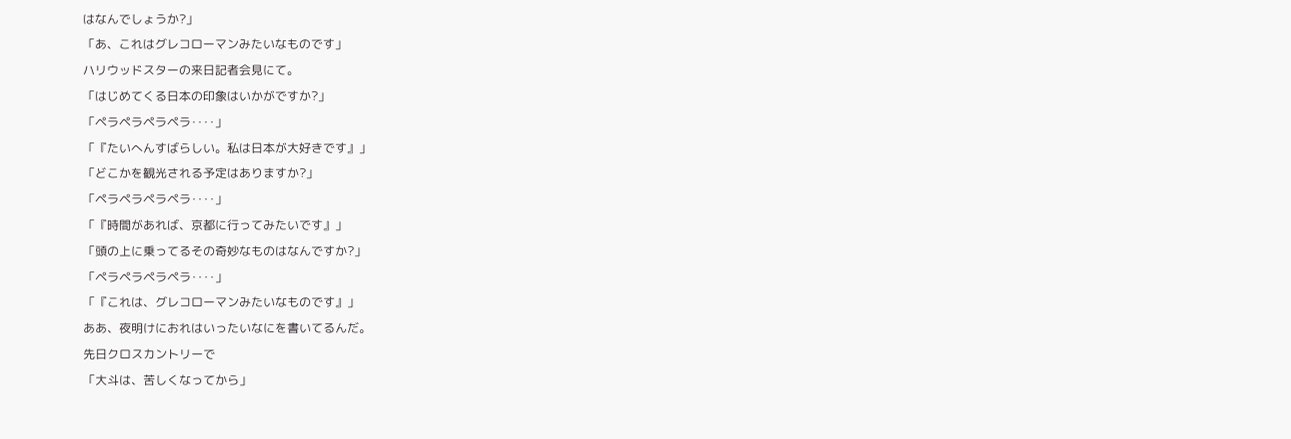はなんでしょうか?」
「あ、これはグレコローマンみたいなものです」
ハリウッドスターの来日記者会見にて。
「はじめてくる日本の印象はいかがですか?」
「ペラペラペラペラ‥‥」
「『たいへんすばらしい。私は日本が大好きです』」
「どこかを観光される予定はありますか?」
「ペラペラペラペラ‥‥」
「『時間があれば、京都に行ってみたいです』」
「頭の上に乗ってるその奇妙なものはなんですか?」
「ペラペラペラペラ‥‥」
「『これは、グレコローマンみたいなものです』」
ああ、夜明けにおれはいったいなにを書いてるんだ。
先日クロスカントリーで
「大斗は、苦しくなってから」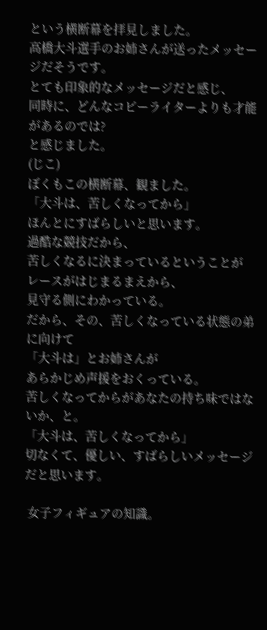という横断幕を拝見しました。
高橋大斗選手のお姉さんが送ったメッセージだそうです。
とても印象的なメッセージだと感じ、
同時に、どんなコピーライターよりも才能があるのでは?
と感じました。
(じこ)
ぼくもこの横断幕、観ました。
「大斗は、苦しくなってから」
ほんとにすばらしいと思います。
過酷な競技だから、
苦しくなるに決まっているということが
レースがはじまるまえから、
見守る側にわかっている。
だから、その、苦しくなっている状態の弟に向けて
「大斗は」とお姉さんが
あらかじめ声援をおくっている。
苦しくなってからがあなたの持ち味ではないか、と。
「大斗は、苦しくなってから」
切なくて、優しい、すばらしいメッセージだと思います。

 女子フィギュアの知識。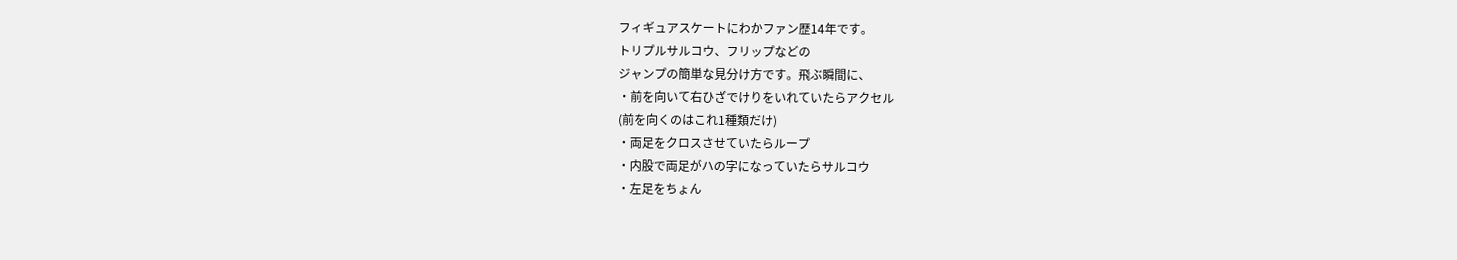フィギュアスケートにわかファン歴14年です。
トリプルサルコウ、フリップなどの
ジャンプの簡単な見分け方です。飛ぶ瞬間に、
・前を向いて右ひざでけりをいれていたらアクセル
(前を向くのはこれ1種類だけ)
・両足をクロスさせていたらループ
・内股で両足がハの字になっていたらサルコウ
・左足をちょん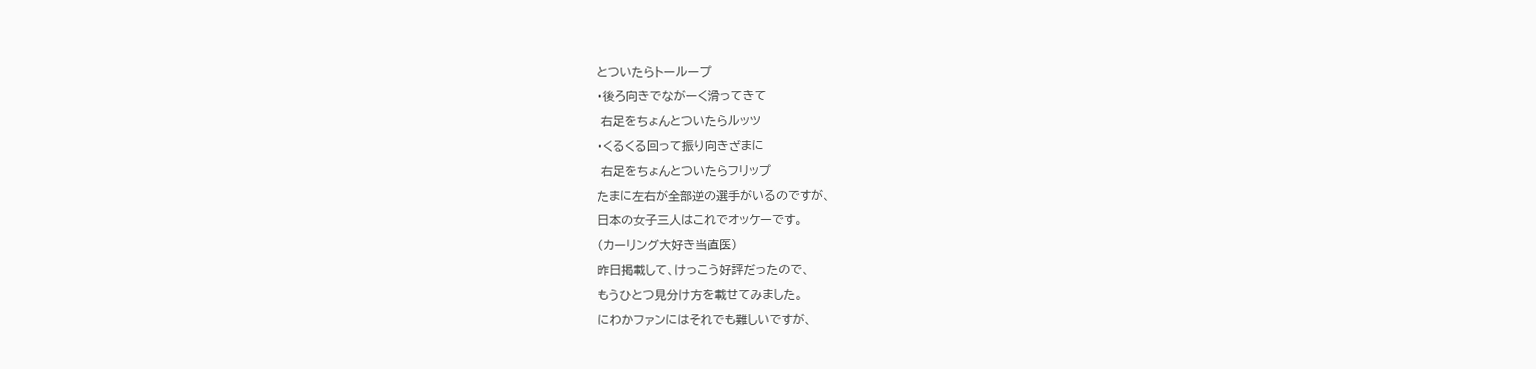とついたらトーループ
・後ろ向きでながーく滑ってきて
 右足をちょんとついたらルッツ
・くるくる回って振り向きざまに
 右足をちょんとついたらフリップ
たまに左右が全部逆の選手がいるのですが、
日本の女子三人はこれでオッケーです。
(カーリング大好き当直医)
昨日掲載して、けっこう好評だったので、
もうひとつ見分け方を載せてみました。
にわかファンにはそれでも難しいですが、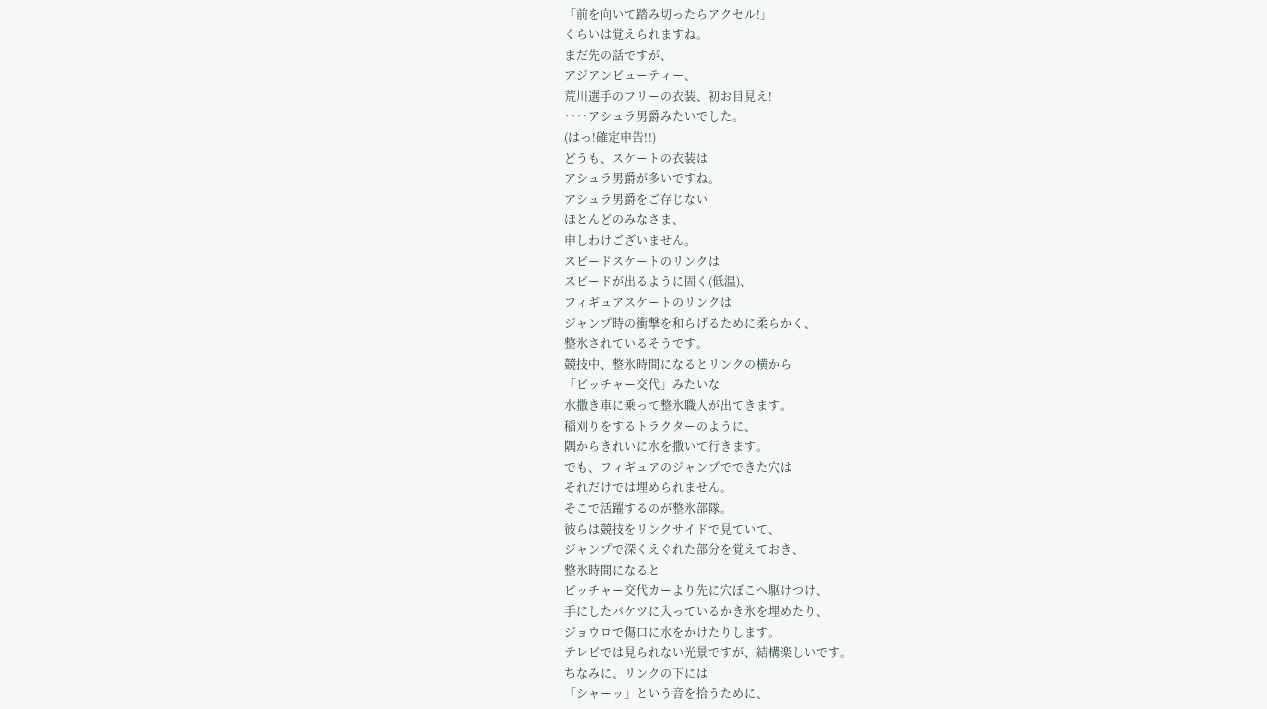「前を向いて踏み切ったらアクセル!」
くらいは覚えられますね。
まだ先の話ですが、
アジアンビューティー、
荒川選手のフリーの衣装、初お目見え!
‥‥アシュラ男爵みたいでした。
(はっ!確定申告!!)
どうも、スケートの衣装は
アシュラ男爵が多いですね。
アシュラ男爵をご存じない
ほとんどのみなさま、
申しわけございません。
スピードスケートのリンクは
スピードが出るように固く(低温)、
フィギュアスケートのリンクは
ジャンプ時の衝撃を和らげるために柔らかく、
整氷されているそうです。
競技中、整氷時間になるとリンクの横から
「ピッチャー交代」みたいな
水撒き車に乗って整氷職人が出てきます。
稲刈りをするトラクターのように、
隅からきれいに水を撒いて行きます。
でも、フィギュアのジャンプでできた穴は
それだけでは埋められません。
そこで活躍するのが整氷部隊。
彼らは競技をリンクサイドで見ていて、
ジャンプで深くえぐれた部分を覚えておき、
整氷時間になると
ピッチャー交代カーより先に穴ぼこへ駆けつけ、
手にしたバケツに入っているかき氷を埋めたり、
ジョウロで傷口に水をかけたりします。
テレビでは見られない光景ですが、結構楽しいです。
ちなみに、リンクの下には
「シャーッ」という音を拾うために、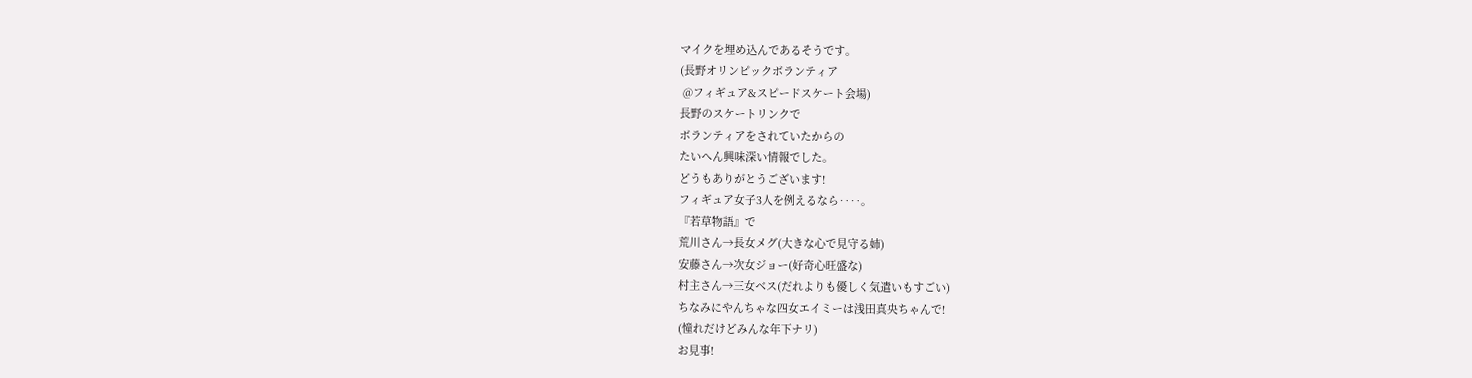マイクを埋め込んであるそうです。
(長野オリンピックボランティア
 @フィギュア&スピードスケート会場)
長野のスケートリンクで
ボランティアをされていたからの
たいへん興味深い情報でした。
どうもありがとうございます!
フィギュア女子3人を例えるなら‥‥。
『若草物語』で
荒川さん→長女メグ(大きな心で見守る姉)
安藤さん→次女ジョー(好奇心旺盛な)
村主さん→三女ベス(だれよりも優しく気遣いもすごい)
ちなみにやんちゃな四女エイミーは浅田真央ちゃんで!
(憧れだけどみんな年下ナリ)
お見事!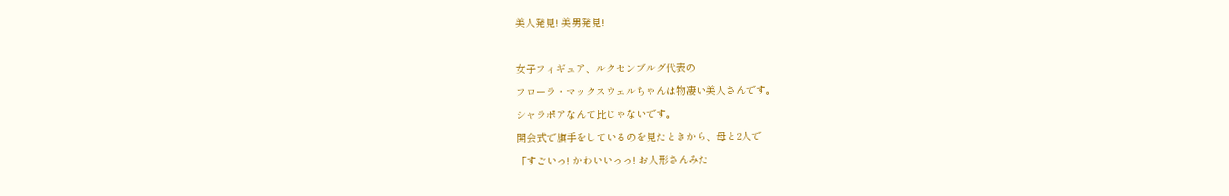美人発見! 美男発見!

女子フィギュア、ルクセンブルグ代表の
フローラ・マックスウェルちゃんは物凄い美人さんです。
シャラポアなんて比じゃないです。
開会式で旗手をしているのを見たときから、母と2人で
「すごいっ! かわいいっっ! お人形さんみた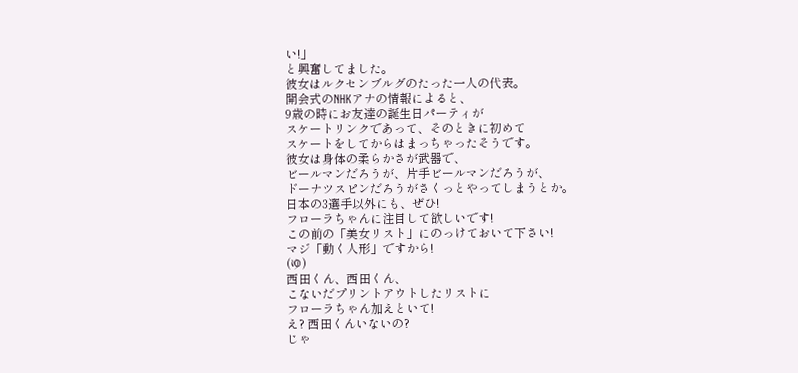い!」
と興奮してました。
彼女はルクセンブルグのたった一人の代表。
開会式のNHKアナの情報によると、
9歳の時にお友達の誕生日パーティが
スケートリンクであって、そのときに初めて
スケートをしてからはまっちゃったそうです。
彼女は身体の柔らかさが武器で、
ビールマンだろうが、片手ビールマンだろうが、
ドーナツスピンだろうがさくっとやってしまうとか。
日本の3選手以外にも、ぜひ!
フローラちゃんに注目して欲しいです!
この前の「美女リスト」にのっけておいて下さい!
マジ「動く人形」ですから!
(ゆ)
西田くん、西田くん、
こないだプリントアウトしたリストに
フローラちゃん加えといて!
え? 西田くんいないの?
じゃ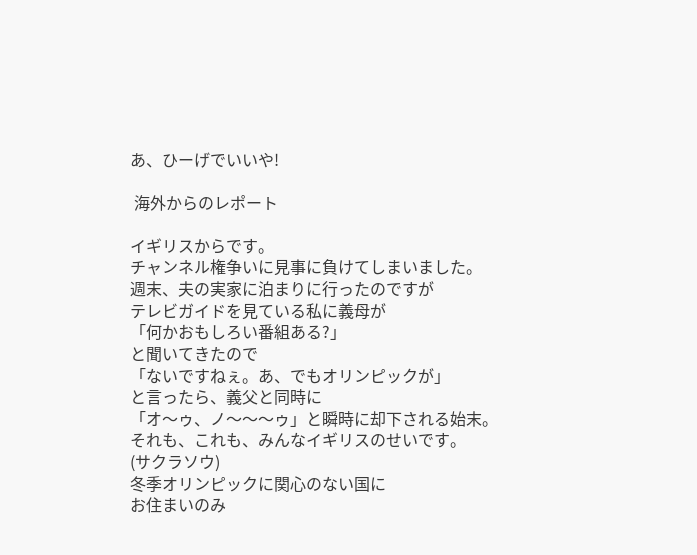あ、ひーげでいいや!

 海外からのレポート

イギリスからです。
チャンネル権争いに見事に負けてしまいました。
週末、夫の実家に泊まりに行ったのですが
テレビガイドを見ている私に義母が
「何かおもしろい番組ある?」
と聞いてきたので
「ないですねぇ。あ、でもオリンピックが」
と言ったら、義父と同時に
「オ〜ゥ、ノ〜〜〜ゥ」と瞬時に却下される始末。
それも、これも、みんなイギリスのせいです。
(サクラソウ)
冬季オリンピックに関心のない国に
お住まいのみ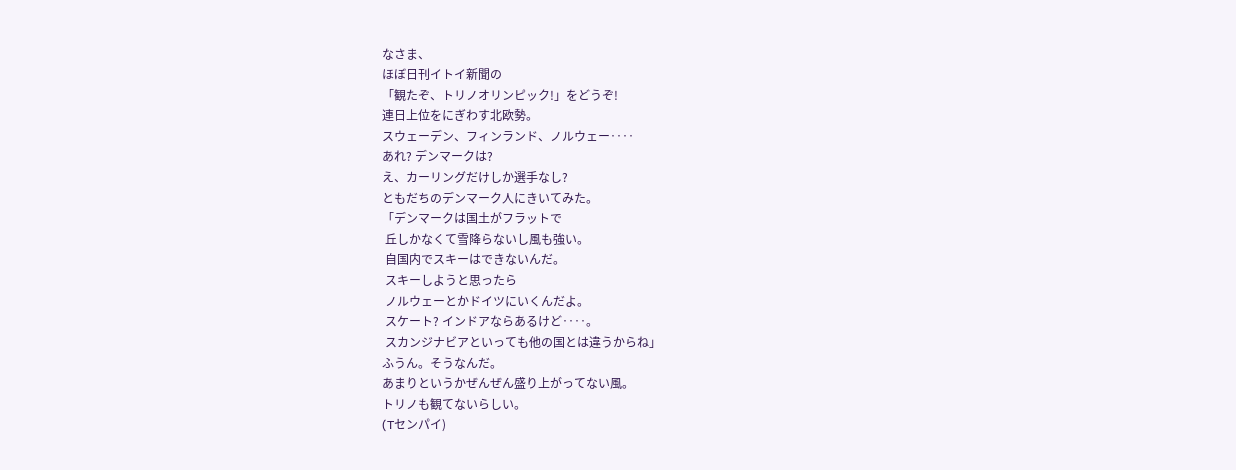なさま、
ほぼ日刊イトイ新聞の
「観たぞ、トリノオリンピック!」をどうぞ!
連日上位をにぎわす北欧勢。
スウェーデン、フィンランド、ノルウェー‥‥
あれ? デンマークは?
え、カーリングだけしか選手なし?
ともだちのデンマーク人にきいてみた。
「デンマークは国土がフラットで
 丘しかなくて雪降らないし風も強い。
 自国内でスキーはできないんだ。
 スキーしようと思ったら
 ノルウェーとかドイツにいくんだよ。
 スケート? インドアならあるけど‥‥。
 スカンジナビアといっても他の国とは違うからね」
ふうん。そうなんだ。
あまりというかぜんぜん盛り上がってない風。
トリノも観てないらしい。
(Tセンパイ)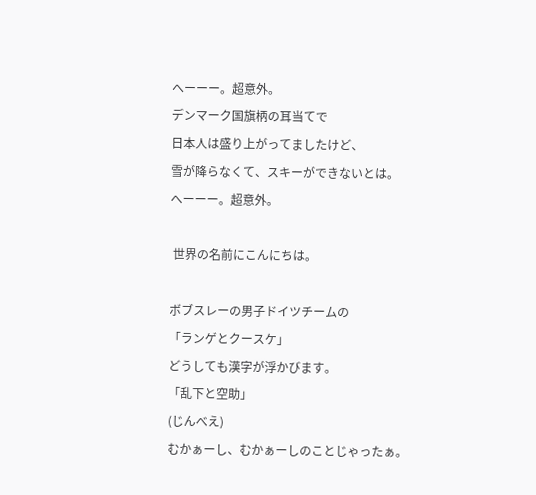へーーー。超意外。
デンマーク国旗柄の耳当てで
日本人は盛り上がってましたけど、
雪が降らなくて、スキーができないとは。
へーーー。超意外。

 世界の名前にこんにちは。

ボブスレーの男子ドイツチームの
「ランゲとクースケ」
どうしても漢字が浮かびます。
「乱下と空助」
(じんべえ)
むかぁーし、むかぁーしのことじゃったぁ。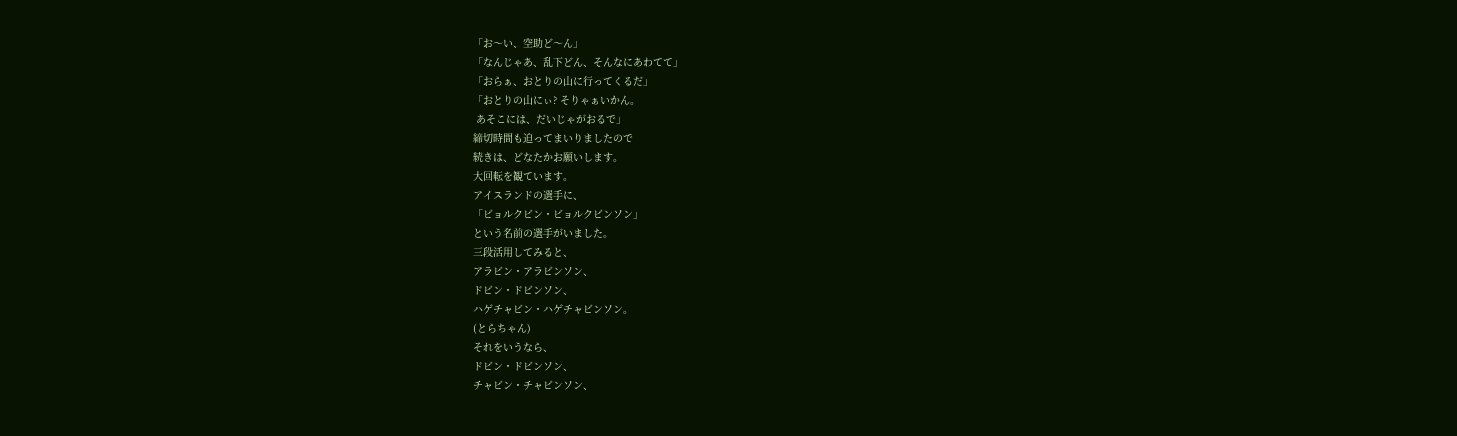「お〜い、空助ど〜ん」
「なんじゃあ、乱下どん、そんなにあわてて」
「おらぁ、おとりの山に行ってくるだ」
「おとりの山にぃ? そりゃぁいかん。
 あそこには、だいじゃがおるで」
締切時間も迫ってまいりましたので
続きは、どなたかお願いします。
大回転を観ています。
アイスランドの選手に、
「ビョルクビン・ビョルクビンソン」
という名前の選手がいました。
三段活用してみると、
アラビン・アラビンソン、
ドビン・ドビンソン、
ハゲチャビン・ハゲチャビンソン。
(とらちゃん)
それをいうなら、
ドビン・ドビンソン、
チャビン・チャビンソン、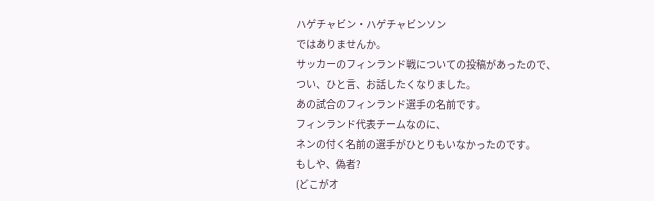ハゲチャビン・ハゲチャビンソン
ではありませんか。
サッカーのフィンランド戦についての投稿があったので、
つい、ひと言、お話したくなりました。
あの試合のフィンランド選手の名前です。
フィンランド代表チームなのに、
ネンの付く名前の選手がひとりもいなかったのです。
もしや、偽者?
(どこがオ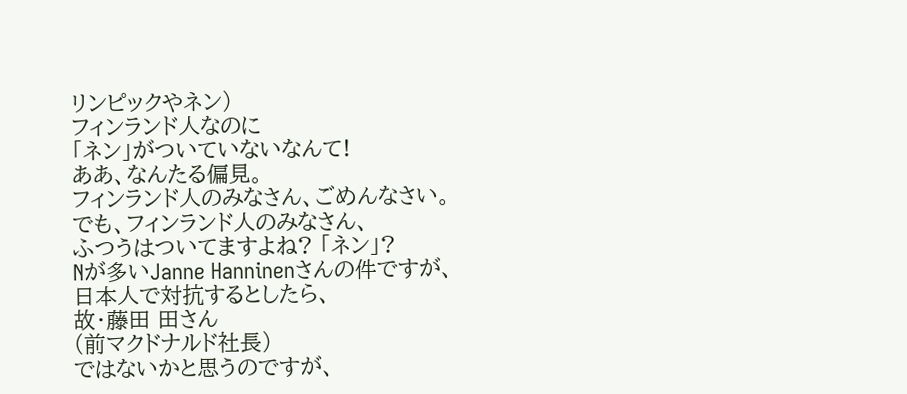リンピックやネン)
フィンランド人なのに
「ネン」がついていないなんて!
ああ、なんたる偏見。
フィンランド人のみなさん、ごめんなさい。
でも、フィンランド人のみなさん、
ふつうはついてますよね? 「ネン」?
Nが多いJanne Hanninenさんの件ですが、
日本人で対抗するとしたら、
故・藤田 田さん
(前マクドナルド社長)
ではないかと思うのですが、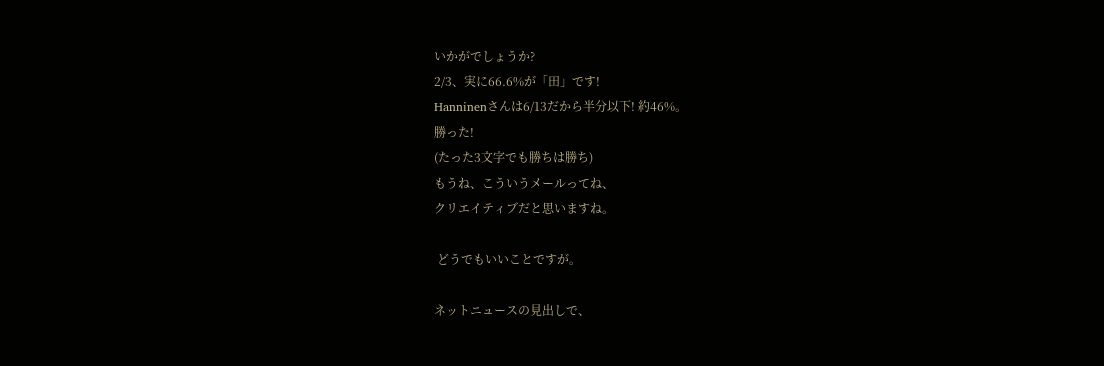いかがでしょうか?
2/3、実に66.6%が「田」です!
Hanninenさんは6/13だから半分以下! 約46%。
勝った!
(たった3文字でも勝ちは勝ち)
もうね、こういうメールってね、
クリエイティブだと思いますね。

 どうでもいいことですが。

ネットニュースの見出しで、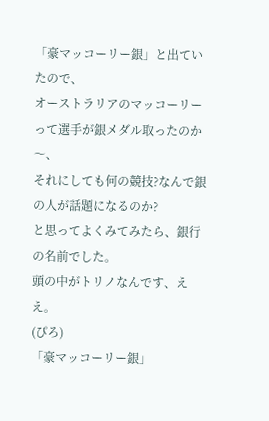「豪マッコーリー銀」と出ていたので、
オーストラリアのマッコーリーって選手が銀メダル取ったのか〜、
それにしても何の競技?なんで銀の人が話題になるのか?
と思ってよくみてみたら、銀行の名前でした。
頭の中がトリノなんです、ええ。
(ぴろ)
「豪マッコーリー銀」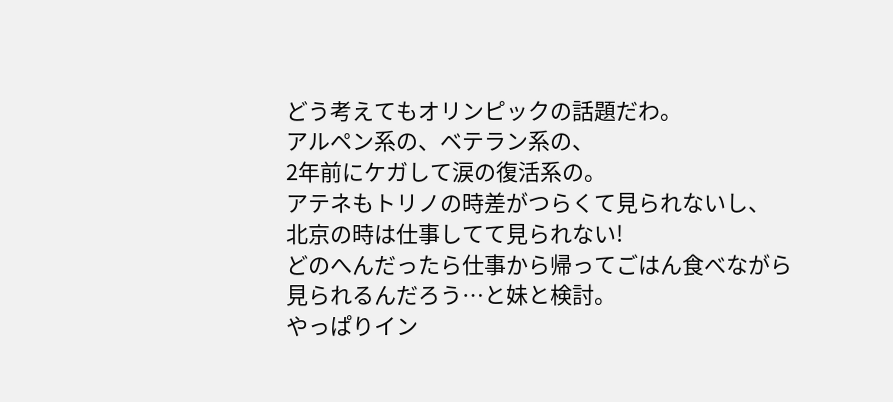どう考えてもオリンピックの話題だわ。
アルペン系の、ベテラン系の、
2年前にケガして涙の復活系の。
アテネもトリノの時差がつらくて見られないし、
北京の時は仕事してて見られない!
どのへんだったら仕事から帰ってごはん食べながら
見られるんだろう…と妹と検討。
やっぱりイン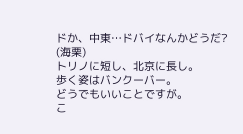ドか、中東…ドバイなんかどうだ?
(海栗)
トリノに短し、北京に長し。
歩く姿はバンクーバー。
どうでもいいことですが。
こ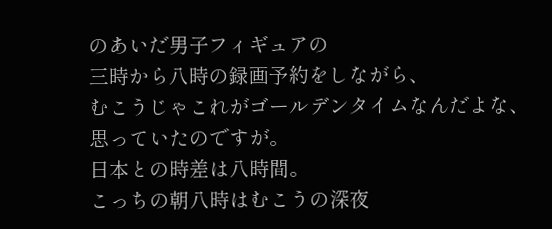のあいだ男子フィギュアの
三時から八時の録画予約をしながら、
むこうじゃこれがゴールデンタイムなんだよな、
思っていたのですが。
日本との時差は八時間。
こっちの朝八時はむこうの深夜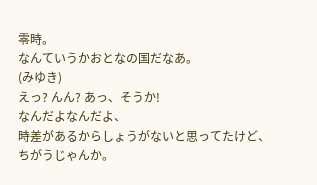零時。
なんていうかおとなの国だなあ。
(みゆき)
えっ? んん? あっ、そうか!
なんだよなんだよ、
時差があるからしょうがないと思ってたけど、
ちがうじゃんか。